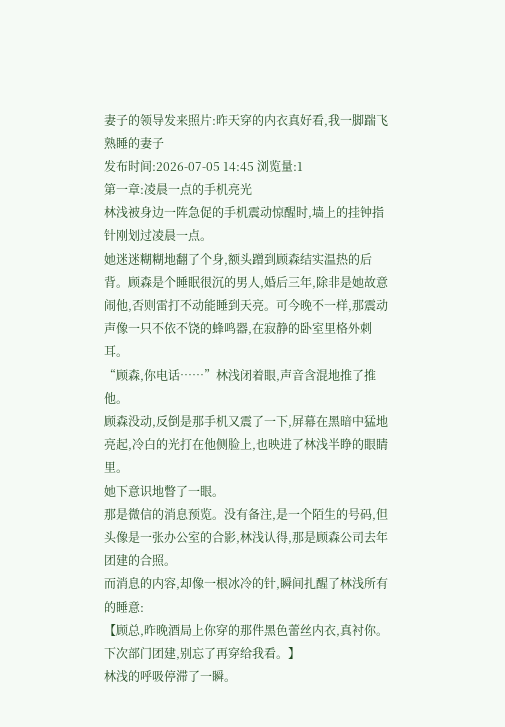妻子的领导发来照片:昨天穿的内衣真好看,我一脚踹飞熟睡的妻子
发布时间:2026-07-05 14:45 浏览量:1
第一章:凌晨一点的手机亮光
林浅被身边一阵急促的手机震动惊醒时,墙上的挂钟指针刚划过凌晨一点。
她迷迷糊糊地翻了个身,额头蹭到顾森结实温热的后背。顾森是个睡眠很沉的男人,婚后三年,除非是她故意闹他,否则雷打不动能睡到天亮。可今晚不一样,那震动声像一只不依不饶的蜂鸣器,在寂静的卧室里格外刺耳。
“顾森,你电话……”林浅闭着眼,声音含混地推了推他。
顾森没动,反倒是那手机又震了一下,屏幕在黑暗中猛地亮起,冷白的光打在他侧脸上,也映进了林浅半睁的眼睛里。
她下意识地瞥了一眼。
那是微信的消息预览。没有备注,是一个陌生的号码,但头像是一张办公室的合影,林浅认得,那是顾森公司去年团建的合照。
而消息的内容,却像一根冰冷的针,瞬间扎醒了林浅所有的睡意:
【顾总,昨晚酒局上你穿的那件黑色蕾丝内衣,真衬你。下次部门团建,别忘了再穿给我看。】
林浅的呼吸停滞了一瞬。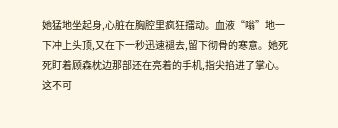她猛地坐起身,心脏在胸腔里疯狂擂动。血液“嗡”地一下冲上头顶,又在下一秒迅速褪去,留下彻骨的寒意。她死死盯着顾森枕边那部还在亮着的手机,指尖掐进了掌心。
这不可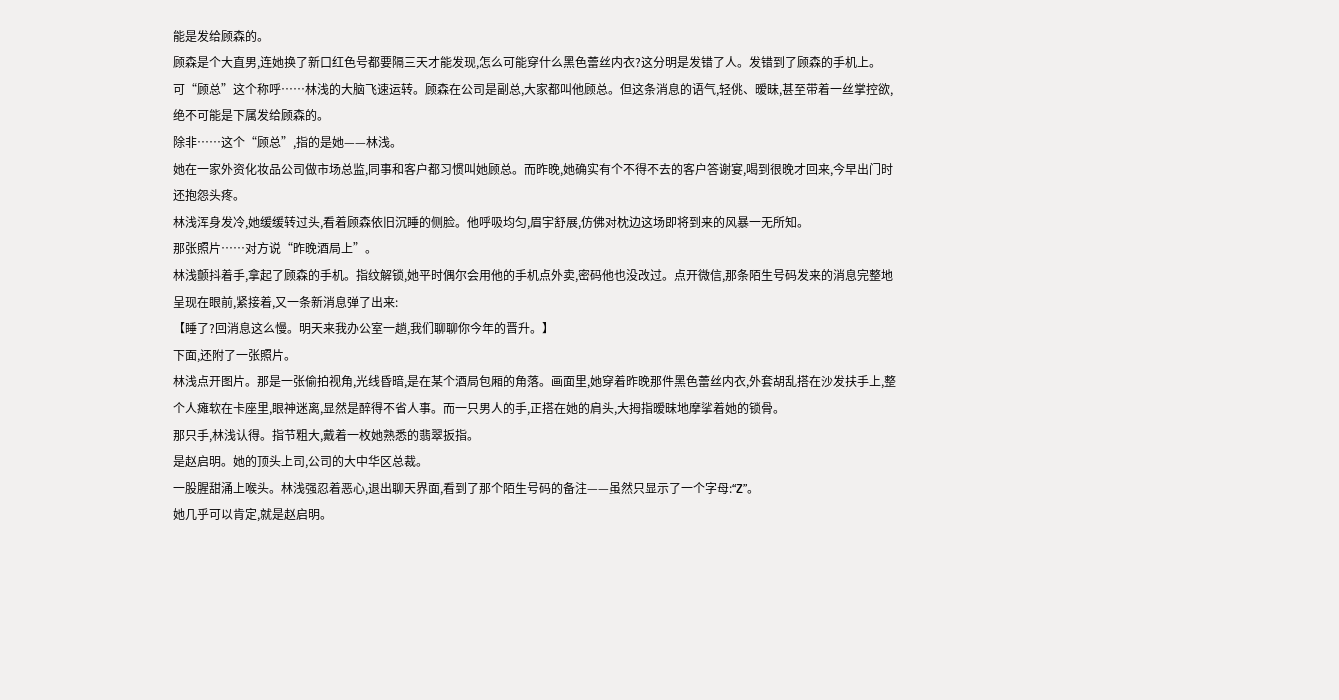能是发给顾森的。
顾森是个大直男,连她换了新口红色号都要隔三天才能发现,怎么可能穿什么黑色蕾丝内衣?这分明是发错了人。发错到了顾森的手机上。
可“顾总”这个称呼……林浅的大脑飞速运转。顾森在公司是副总,大家都叫他顾总。但这条消息的语气,轻佻、暧昧,甚至带着一丝掌控欲,绝不可能是下属发给顾森的。
除非……这个“顾总”,指的是她——林浅。
她在一家外资化妆品公司做市场总监,同事和客户都习惯叫她顾总。而昨晚,她确实有个不得不去的客户答谢宴,喝到很晚才回来,今早出门时还抱怨头疼。
林浅浑身发冷,她缓缓转过头,看着顾森依旧沉睡的侧脸。他呼吸均匀,眉宇舒展,仿佛对枕边这场即将到来的风暴一无所知。
那张照片……对方说“昨晚酒局上”。
林浅颤抖着手,拿起了顾森的手机。指纹解锁,她平时偶尔会用他的手机点外卖,密码他也没改过。点开微信,那条陌生号码发来的消息完整地呈现在眼前,紧接着,又一条新消息弹了出来:
【睡了?回消息这么慢。明天来我办公室一趟,我们聊聊你今年的晋升。】
下面,还附了一张照片。
林浅点开图片。那是一张偷拍视角,光线昏暗,是在某个酒局包厢的角落。画面里,她穿着昨晚那件黑色蕾丝内衣,外套胡乱搭在沙发扶手上,整个人瘫软在卡座里,眼神迷离,显然是醉得不省人事。而一只男人的手,正搭在她的肩头,大拇指暧昧地摩挲着她的锁骨。
那只手,林浅认得。指节粗大,戴着一枚她熟悉的翡翠扳指。
是赵启明。她的顶头上司,公司的大中华区总裁。
一股腥甜涌上喉头。林浅强忍着恶心,退出聊天界面,看到了那个陌生号码的备注——虽然只显示了一个字母:“Z”。
她几乎可以肯定,就是赵启明。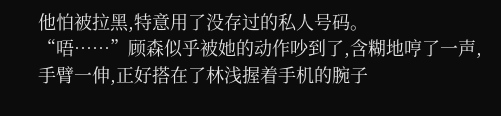他怕被拉黑,特意用了没存过的私人号码。
“唔……”顾森似乎被她的动作吵到了,含糊地哼了一声,手臂一伸,正好搭在了林浅握着手机的腕子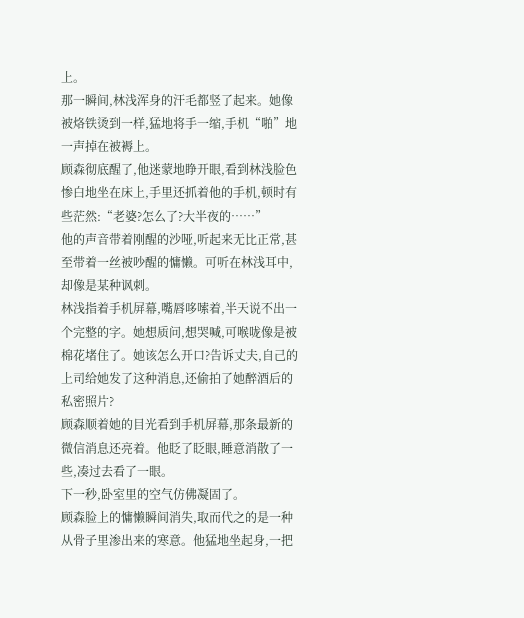上。
那一瞬间,林浅浑身的汗毛都竖了起来。她像被烙铁烫到一样,猛地将手一缩,手机“啪”地一声掉在被褥上。
顾森彻底醒了,他迷蒙地睁开眼,看到林浅脸色惨白地坐在床上,手里还抓着他的手机,顿时有些茫然:“老婆?怎么了?大半夜的……”
他的声音带着刚醒的沙哑,听起来无比正常,甚至带着一丝被吵醒的慵懒。可听在林浅耳中,却像是某种讽刺。
林浅指着手机屏幕,嘴唇哆嗦着,半天说不出一个完整的字。她想质问,想哭喊,可喉咙像是被棉花堵住了。她该怎么开口?告诉丈夫,自己的上司给她发了这种消息,还偷拍了她醉酒后的私密照片?
顾森顺着她的目光看到手机屏幕,那条最新的微信消息还亮着。他眨了眨眼,睡意消散了一些,凑过去看了一眼。
下一秒,卧室里的空气仿佛凝固了。
顾森脸上的慵懒瞬间消失,取而代之的是一种从骨子里渗出来的寒意。他猛地坐起身,一把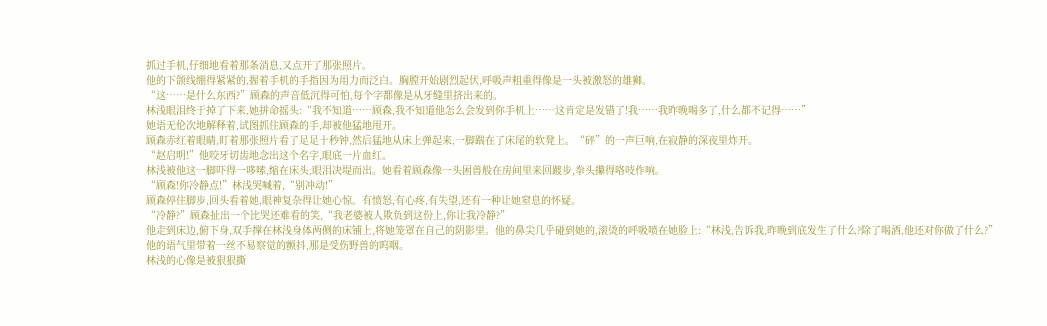抓过手机,仔细地看着那条消息,又点开了那张照片。
他的下颌线绷得紧紧的,握着手机的手指因为用力而泛白。胸膛开始剧烈起伏,呼吸声粗重得像是一头被激怒的雄狮。
“这……是什么东西?”顾森的声音低沉得可怕,每个字都像是从牙缝里挤出来的。
林浅眼泪终于掉了下来,她拼命摇头:“我不知道……顾森,我不知道他怎么会发到你手机上……这肯定是发错了!我……我昨晚喝多了,什么都不记得……”
她语无伦次地解释着,试图抓住顾森的手,却被他猛地甩开。
顾森赤红着眼睛,盯着那张照片看了足足十秒钟,然后猛地从床上弹起来,一脚踹在了床尾的软凳上。“砰”的一声巨响,在寂静的深夜里炸开。
“赵启明!”他咬牙切齿地念出这个名字,眼底一片血红。
林浅被他这一脚吓得一哆嗦,缩在床头,眼泪决堤而出。她看着顾森像一头困兽般在房间里来回踱步,拳头攥得咯吱作响。
“顾森!你冷静点!”林浅哭喊着,“别冲动!”
顾森停住脚步,回头看着她,眼神复杂得让她心惊。有愤怒,有心疼,有失望,还有一种让她窒息的怀疑。
“冷静?”顾森扯出一个比哭还难看的笑,“我老婆被人欺负到这份上,你让我冷静?”
他走到床边,俯下身,双手撑在林浅身体两侧的床铺上,将她笼罩在自己的阴影里。他的鼻尖几乎碰到她的,滚烫的呼吸喷在她脸上:“林浅,告诉我,昨晚到底发生了什么?除了喝酒,他还对你做了什么?”
他的语气里带着一丝不易察觉的颤抖,那是受伤野兽的呜咽。
林浅的心像是被狠狠撕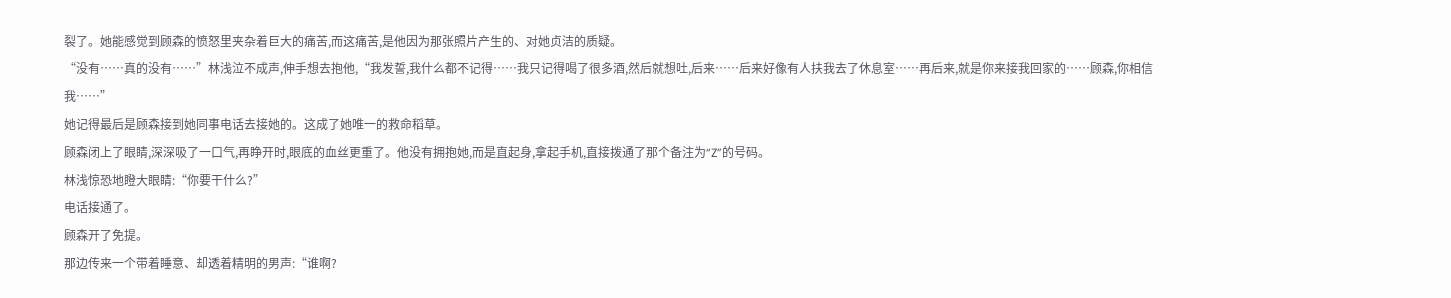裂了。她能感觉到顾森的愤怒里夹杂着巨大的痛苦,而这痛苦,是他因为那张照片产生的、对她贞洁的质疑。
“没有……真的没有……”林浅泣不成声,伸手想去抱他,“我发誓,我什么都不记得……我只记得喝了很多酒,然后就想吐,后来……后来好像有人扶我去了休息室……再后来,就是你来接我回家的……顾森,你相信我……”
她记得最后是顾森接到她同事电话去接她的。这成了她唯一的救命稻草。
顾森闭上了眼睛,深深吸了一口气,再睁开时,眼底的血丝更重了。他没有拥抱她,而是直起身,拿起手机,直接拨通了那个备注为“Z”的号码。
林浅惊恐地瞪大眼睛:“你要干什么?”
电话接通了。
顾森开了免提。
那边传来一个带着睡意、却透着精明的男声:“谁啊?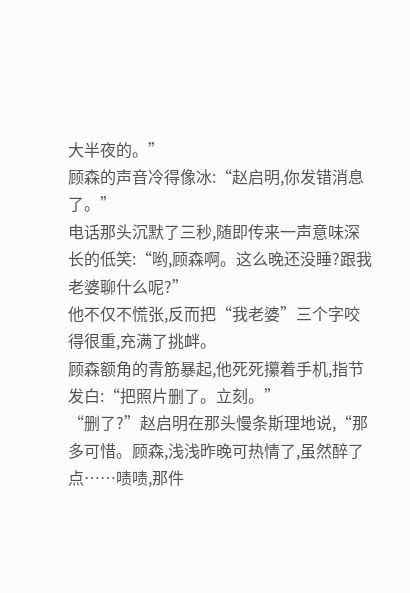大半夜的。”
顾森的声音冷得像冰:“赵启明,你发错消息了。”
电话那头沉默了三秒,随即传来一声意味深长的低笑:“哟,顾森啊。这么晚还没睡?跟我老婆聊什么呢?”
他不仅不慌张,反而把“我老婆”三个字咬得很重,充满了挑衅。
顾森额角的青筋暴起,他死死攥着手机,指节发白:“把照片删了。立刻。”
“删了?”赵启明在那头慢条斯理地说,“那多可惜。顾森,浅浅昨晚可热情了,虽然醉了点……啧啧,那件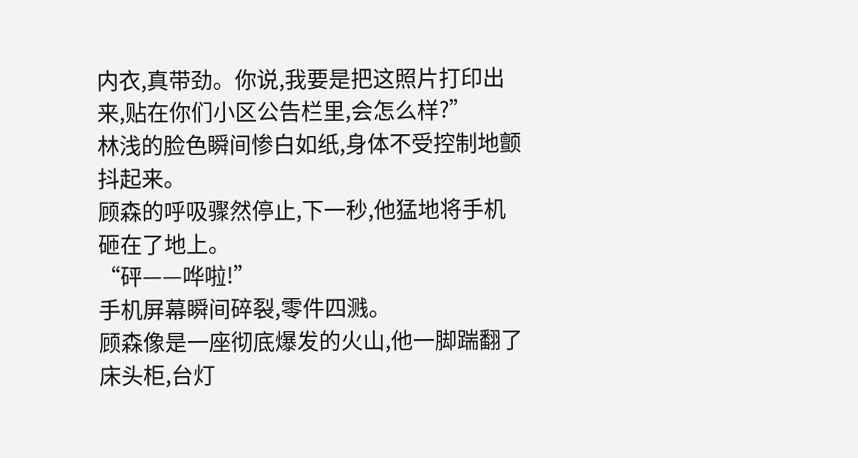内衣,真带劲。你说,我要是把这照片打印出来,贴在你们小区公告栏里,会怎么样?”
林浅的脸色瞬间惨白如纸,身体不受控制地颤抖起来。
顾森的呼吸骤然停止,下一秒,他猛地将手机砸在了地上。
“砰——哗啦!”
手机屏幕瞬间碎裂,零件四溅。
顾森像是一座彻底爆发的火山,他一脚踹翻了床头柜,台灯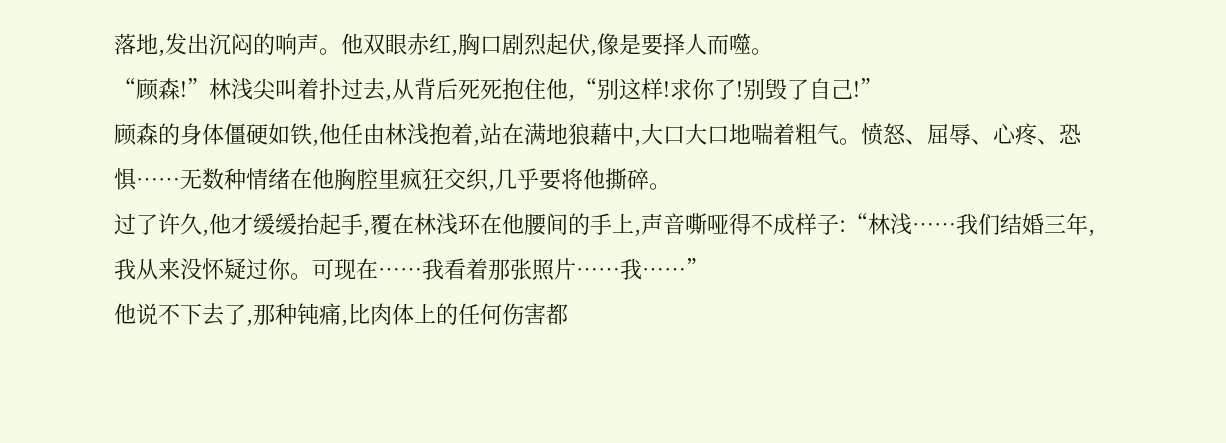落地,发出沉闷的响声。他双眼赤红,胸口剧烈起伏,像是要择人而噬。
“顾森!”林浅尖叫着扑过去,从背后死死抱住他,“别这样!求你了!别毁了自己!”
顾森的身体僵硬如铁,他任由林浅抱着,站在满地狼藉中,大口大口地喘着粗气。愤怒、屈辱、心疼、恐惧……无数种情绪在他胸腔里疯狂交织,几乎要将他撕碎。
过了许久,他才缓缓抬起手,覆在林浅环在他腰间的手上,声音嘶哑得不成样子:“林浅……我们结婚三年,我从来没怀疑过你。可现在……我看着那张照片……我……”
他说不下去了,那种钝痛,比肉体上的任何伤害都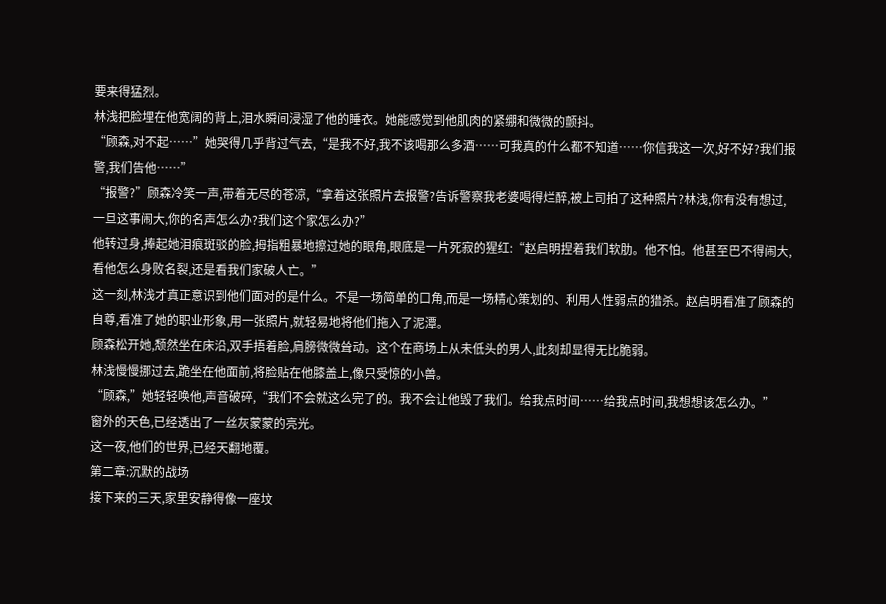要来得猛烈。
林浅把脸埋在他宽阔的背上,泪水瞬间浸湿了他的睡衣。她能感觉到他肌肉的紧绷和微微的颤抖。
“顾森,对不起……”她哭得几乎背过气去,“是我不好,我不该喝那么多酒……可我真的什么都不知道……你信我这一次,好不好?我们报警,我们告他……”
“报警?”顾森冷笑一声,带着无尽的苍凉,“拿着这张照片去报警?告诉警察我老婆喝得烂醉,被上司拍了这种照片?林浅,你有没有想过,一旦这事闹大,你的名声怎么办?我们这个家怎么办?”
他转过身,捧起她泪痕斑驳的脸,拇指粗暴地擦过她的眼角,眼底是一片死寂的猩红:“赵启明捏着我们软肋。他不怕。他甚至巴不得闹大,看他怎么身败名裂,还是看我们家破人亡。”
这一刻,林浅才真正意识到他们面对的是什么。不是一场简单的口角,而是一场精心策划的、利用人性弱点的猎杀。赵启明看准了顾森的自尊,看准了她的职业形象,用一张照片,就轻易地将他们拖入了泥潭。
顾森松开她,颓然坐在床沿,双手捂着脸,肩膀微微耸动。这个在商场上从未低头的男人,此刻却显得无比脆弱。
林浅慢慢挪过去,跪坐在他面前,将脸贴在他膝盖上,像只受惊的小兽。
“顾森,”她轻轻唤他,声音破碎,“我们不会就这么完了的。我不会让他毁了我们。给我点时间……给我点时间,我想想该怎么办。”
窗外的天色,已经透出了一丝灰蒙蒙的亮光。
这一夜,他们的世界,已经天翻地覆。
第二章:沉默的战场
接下来的三天,家里安静得像一座坟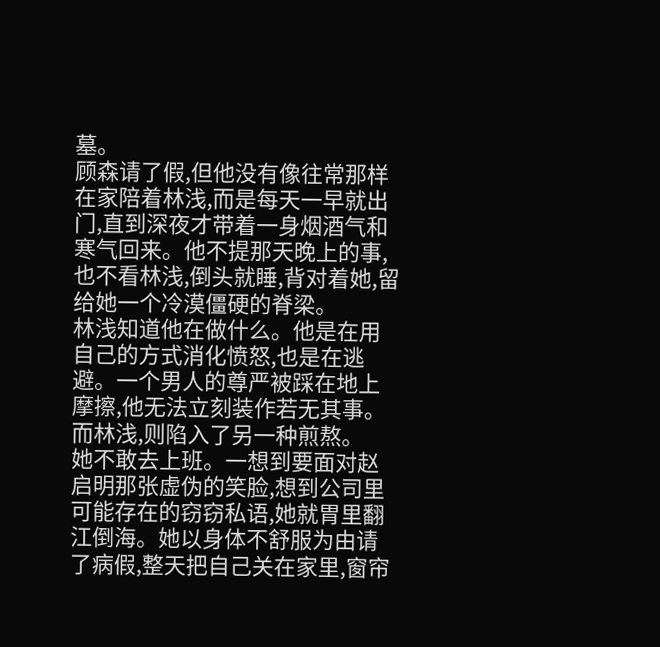墓。
顾森请了假,但他没有像往常那样在家陪着林浅,而是每天一早就出门,直到深夜才带着一身烟酒气和寒气回来。他不提那天晚上的事,也不看林浅,倒头就睡,背对着她,留给她一个冷漠僵硬的脊梁。
林浅知道他在做什么。他是在用自己的方式消化愤怒,也是在逃避。一个男人的尊严被踩在地上摩擦,他无法立刻装作若无其事。
而林浅,则陷入了另一种煎熬。
她不敢去上班。一想到要面对赵启明那张虚伪的笑脸,想到公司里可能存在的窃窃私语,她就胃里翻江倒海。她以身体不舒服为由请了病假,整天把自己关在家里,窗帘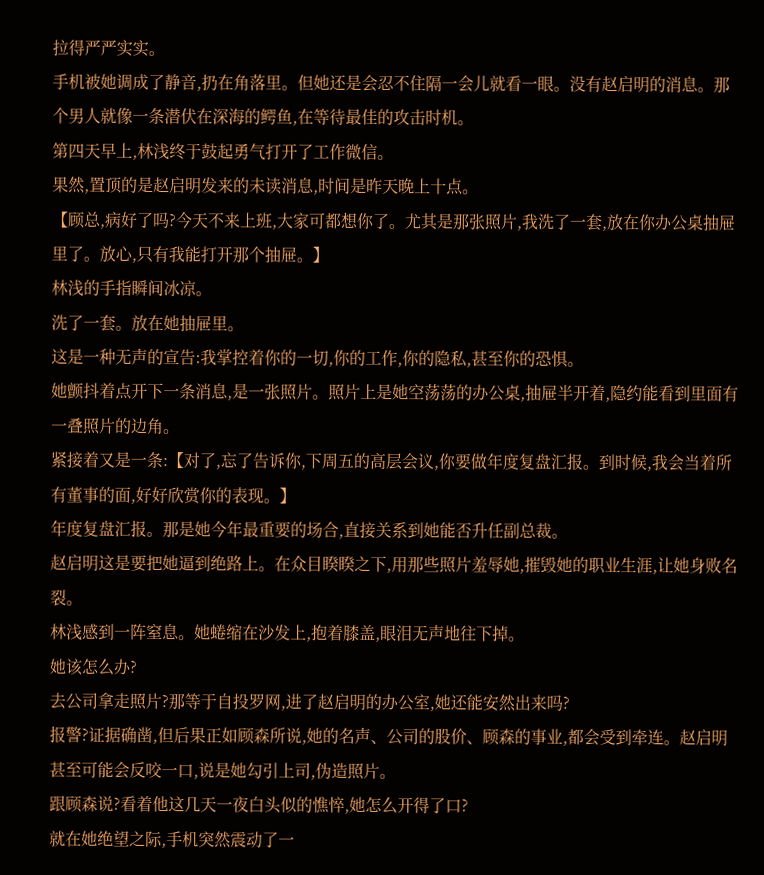拉得严严实实。
手机被她调成了静音,扔在角落里。但她还是会忍不住隔一会儿就看一眼。没有赵启明的消息。那个男人就像一条潜伏在深海的鳄鱼,在等待最佳的攻击时机。
第四天早上,林浅终于鼓起勇气打开了工作微信。
果然,置顶的是赵启明发来的未读消息,时间是昨天晚上十点。
【顾总,病好了吗?今天不来上班,大家可都想你了。尤其是那张照片,我洗了一套,放在你办公桌抽屉里了。放心,只有我能打开那个抽屉。】
林浅的手指瞬间冰凉。
洗了一套。放在她抽屉里。
这是一种无声的宣告:我掌控着你的一切,你的工作,你的隐私,甚至你的恐惧。
她颤抖着点开下一条消息,是一张照片。照片上是她空荡荡的办公桌,抽屉半开着,隐约能看到里面有一叠照片的边角。
紧接着又是一条:【对了,忘了告诉你,下周五的高层会议,你要做年度复盘汇报。到时候,我会当着所有董事的面,好好欣赏你的表现。】
年度复盘汇报。那是她今年最重要的场合,直接关系到她能否升任副总裁。
赵启明这是要把她逼到绝路上。在众目睽睽之下,用那些照片羞辱她,摧毁她的职业生涯,让她身败名裂。
林浅感到一阵窒息。她蜷缩在沙发上,抱着膝盖,眼泪无声地往下掉。
她该怎么办?
去公司拿走照片?那等于自投罗网,进了赵启明的办公室,她还能安然出来吗?
报警?证据确凿,但后果正如顾森所说,她的名声、公司的股价、顾森的事业,都会受到牵连。赵启明甚至可能会反咬一口,说是她勾引上司,伪造照片。
跟顾森说?看着他这几天一夜白头似的憔悴,她怎么开得了口?
就在她绝望之际,手机突然震动了一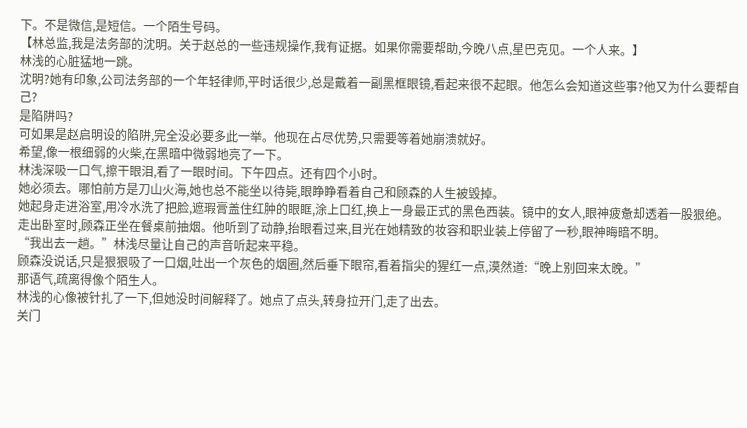下。不是微信,是短信。一个陌生号码。
【林总监,我是法务部的沈明。关于赵总的一些违规操作,我有证据。如果你需要帮助,今晚八点,星巴克见。一个人来。】
林浅的心脏猛地一跳。
沈明?她有印象,公司法务部的一个年轻律师,平时话很少,总是戴着一副黑框眼镜,看起来很不起眼。他怎么会知道这些事?他又为什么要帮自己?
是陷阱吗?
可如果是赵启明设的陷阱,完全没必要多此一举。他现在占尽优势,只需要等着她崩溃就好。
希望,像一根细弱的火柴,在黑暗中微弱地亮了一下。
林浅深吸一口气,擦干眼泪,看了一眼时间。下午四点。还有四个小时。
她必须去。哪怕前方是刀山火海,她也总不能坐以待毙,眼睁睁看着自己和顾森的人生被毁掉。
她起身走进浴室,用冷水洗了把脸,遮瑕膏盖住红肿的眼眶,涂上口红,换上一身最正式的黑色西装。镜中的女人,眼神疲惫却透着一股狠绝。
走出卧室时,顾森正坐在餐桌前抽烟。他听到了动静,抬眼看过来,目光在她精致的妆容和职业装上停留了一秒,眼神晦暗不明。
“我出去一趟。”林浅尽量让自己的声音听起来平稳。
顾森没说话,只是狠狠吸了一口烟,吐出一个灰色的烟圈,然后垂下眼帘,看着指尖的猩红一点,漠然道:“晚上别回来太晚。”
那语气,疏离得像个陌生人。
林浅的心像被针扎了一下,但她没时间解释了。她点了点头,转身拉开门,走了出去。
关门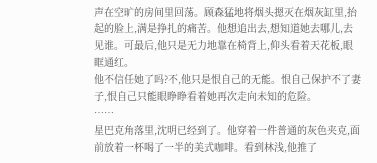声在空旷的房间里回荡。顾森猛地将烟头摁灭在烟灰缸里,抬起的脸上,满是挣扎的痛苦。他想追出去,想知道她去哪儿,去见谁。可最后,他只是无力地靠在椅背上,仰头看着天花板,眼眶通红。
他不信任她了吗?不,他只是恨自己的无能。恨自己保护不了妻子,恨自己只能眼睁睁看着她再次走向未知的危险。
……
星巴克角落里,沈明已经到了。他穿着一件普通的灰色夹克,面前放着一杯喝了一半的美式咖啡。看到林浅,他推了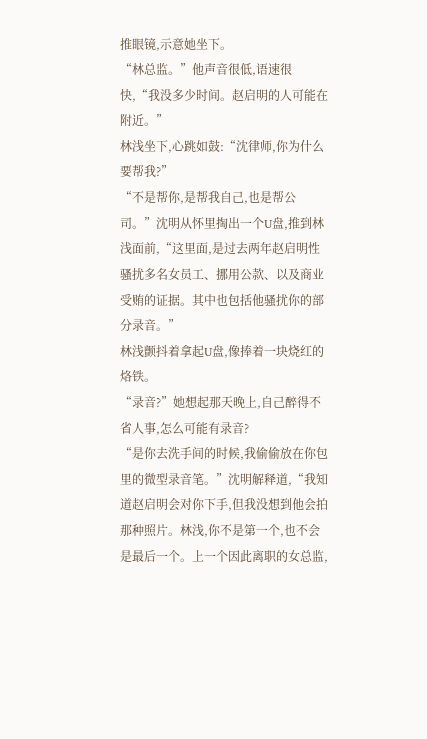推眼镜,示意她坐下。
“林总监。”他声音很低,语速很快,“我没多少时间。赵启明的人可能在附近。”
林浅坐下,心跳如鼓:“沈律师,你为什么要帮我?”
“不是帮你,是帮我自己,也是帮公司。”沈明从怀里掏出一个U盘,推到林浅面前,“这里面,是过去两年赵启明性骚扰多名女员工、挪用公款、以及商业受贿的证据。其中也包括他骚扰你的部分录音。”
林浅颤抖着拿起U盘,像捧着一块烧红的烙铁。
“录音?”她想起那天晚上,自己醉得不省人事,怎么可能有录音?
“是你去洗手间的时候,我偷偷放在你包里的微型录音笔。”沈明解释道,“我知道赵启明会对你下手,但我没想到他会拍那种照片。林浅,你不是第一个,也不会是最后一个。上一个因此离职的女总监,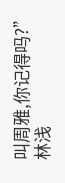叫周雅,你记得吗?”
林浅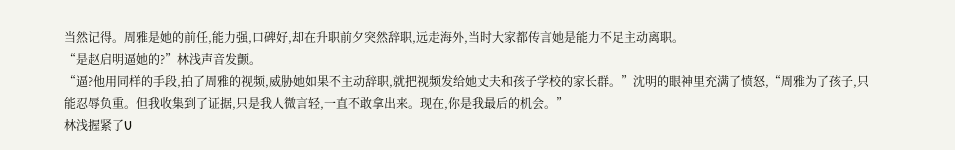当然记得。周雅是她的前任,能力强,口碑好,却在升职前夕突然辞职,远走海外,当时大家都传言她是能力不足主动离职。
“是赵启明逼她的?”林浅声音发颤。
“逼?他用同样的手段,拍了周雅的视频,威胁她如果不主动辞职,就把视频发给她丈夫和孩子学校的家长群。”沈明的眼神里充满了愤怒,“周雅为了孩子,只能忍辱负重。但我收集到了证据,只是我人微言轻,一直不敢拿出来。现在,你是我最后的机会。”
林浅握紧了U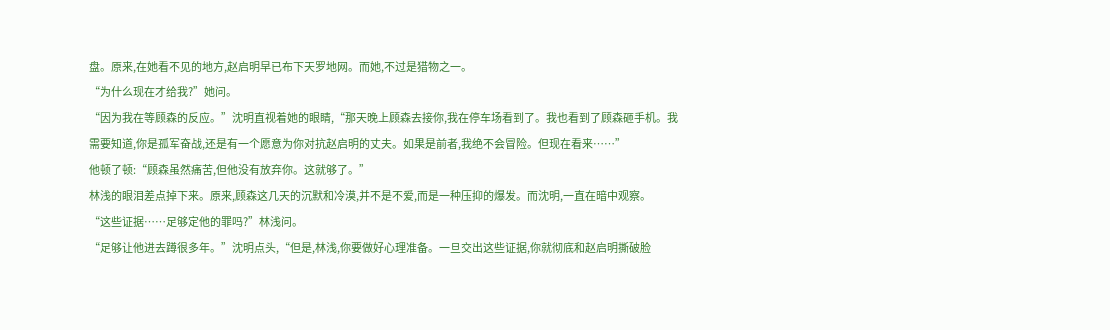盘。原来,在她看不见的地方,赵启明早已布下天罗地网。而她,不过是猎物之一。
“为什么现在才给我?”她问。
“因为我在等顾森的反应。”沈明直视着她的眼睛,“那天晚上顾森去接你,我在停车场看到了。我也看到了顾森砸手机。我需要知道,你是孤军奋战,还是有一个愿意为你对抗赵启明的丈夫。如果是前者,我绝不会冒险。但现在看来……”
他顿了顿:“顾森虽然痛苦,但他没有放弃你。这就够了。”
林浅的眼泪差点掉下来。原来,顾森这几天的沉默和冷漠,并不是不爱,而是一种压抑的爆发。而沈明,一直在暗中观察。
“这些证据……足够定他的罪吗?”林浅问。
“足够让他进去蹲很多年。”沈明点头,“但是,林浅,你要做好心理准备。一旦交出这些证据,你就彻底和赵启明撕破脸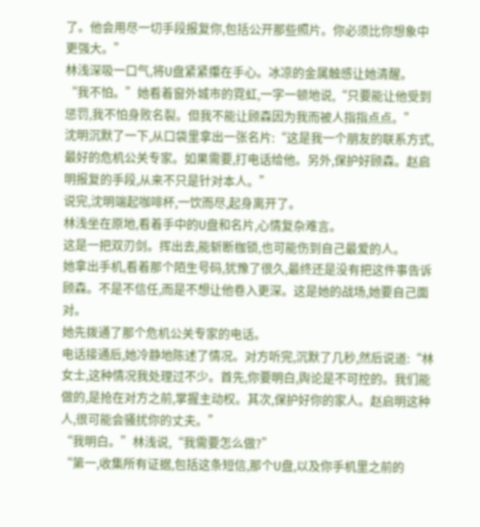了。他会用尽一切手段报复你,包括公开那些照片。你必须比你想象中更强大。”
林浅深吸一口气,将U盘紧紧攥在手心。冰凉的金属触感让她清醒。
“我不怕。”她看着窗外城市的霓虹,一字一顿地说,“只要能让他受到惩罚,我不怕身败名裂。但我不能让顾森因为我而被人指指点点。”
沈明沉默了一下,从口袋里拿出一张名片:“这是我一个朋友的联系方式,最好的危机公关专家。如果需要,打电话给他。另外,保护好顾森。赵启明报复的手段,从来不只是针对本人。”
说完,沈明端起咖啡杯,一饮而尽,起身离开了。
林浅坐在原地,看着手中的U盘和名片,心情复杂难言。
这是一把双刃剑。挥出去,能斩断枷锁,也可能伤到自己最爱的人。
她拿出手机,看着那个陌生号码,犹豫了很久,最终还是没有把这件事告诉顾森。不是不信任,而是不想让他卷入更深。这是她的战场,她要自己面对。
她先拨通了那个危机公关专家的电话。
电话接通后,她冷静地陈述了情况。对方听完,沉默了几秒,然后说道:“林女士,这种情况我处理过不少。首先,你要明白,舆论是不可控的。我们能做的,是抢在对方之前,掌握主动权。其次,保护好你的家人。赵启明这种人,很可能会骚扰你的丈夫。”
“我明白。”林浅说,“我需要怎么做?”
“第一,收集所有证据,包括这条短信,那个U盘,以及你手机里之前的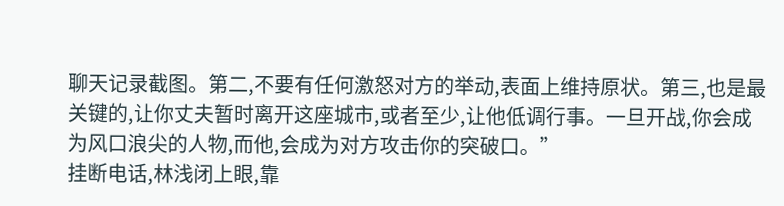聊天记录截图。第二,不要有任何激怒对方的举动,表面上维持原状。第三,也是最关键的,让你丈夫暂时离开这座城市,或者至少,让他低调行事。一旦开战,你会成为风口浪尖的人物,而他,会成为对方攻击你的突破口。”
挂断电话,林浅闭上眼,靠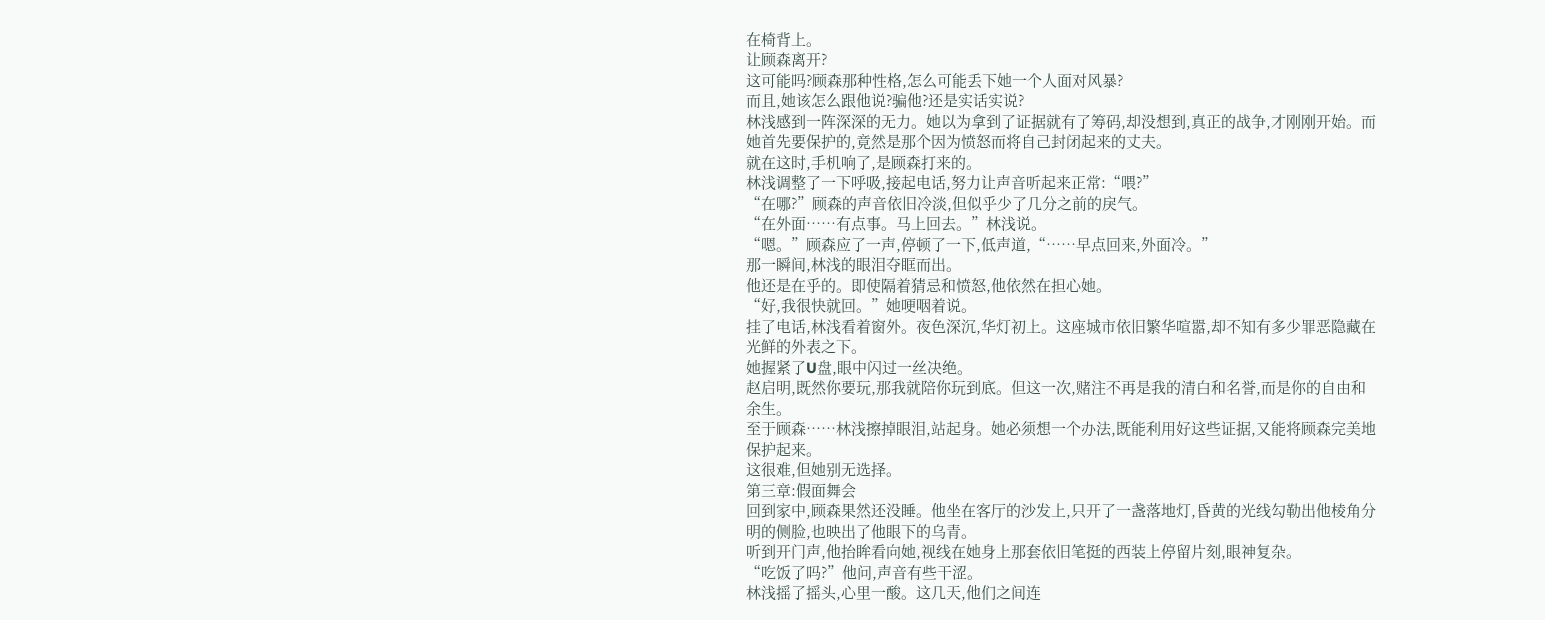在椅背上。
让顾森离开?
这可能吗?顾森那种性格,怎么可能丢下她一个人面对风暴?
而且,她该怎么跟他说?骗他?还是实话实说?
林浅感到一阵深深的无力。她以为拿到了证据就有了筹码,却没想到,真正的战争,才刚刚开始。而她首先要保护的,竟然是那个因为愤怒而将自己封闭起来的丈夫。
就在这时,手机响了,是顾森打来的。
林浅调整了一下呼吸,接起电话,努力让声音听起来正常:“喂?”
“在哪?”顾森的声音依旧冷淡,但似乎少了几分之前的戾气。
“在外面……有点事。马上回去。”林浅说。
“嗯。”顾森应了一声,停顿了一下,低声道,“……早点回来,外面冷。”
那一瞬间,林浅的眼泪夺眶而出。
他还是在乎的。即使隔着猜忌和愤怒,他依然在担心她。
“好,我很快就回。”她哽咽着说。
挂了电话,林浅看着窗外。夜色深沉,华灯初上。这座城市依旧繁华喧嚣,却不知有多少罪恶隐藏在光鲜的外表之下。
她握紧了U盘,眼中闪过一丝决绝。
赵启明,既然你要玩,那我就陪你玩到底。但这一次,赌注不再是我的清白和名誉,而是你的自由和余生。
至于顾森……林浅擦掉眼泪,站起身。她必须想一个办法,既能利用好这些证据,又能将顾森完美地保护起来。
这很难,但她别无选择。
第三章:假面舞会
回到家中,顾森果然还没睡。他坐在客厅的沙发上,只开了一盏落地灯,昏黄的光线勾勒出他棱角分明的侧脸,也映出了他眼下的乌青。
听到开门声,他抬眸看向她,视线在她身上那套依旧笔挺的西装上停留片刻,眼神复杂。
“吃饭了吗?”他问,声音有些干涩。
林浅摇了摇头,心里一酸。这几天,他们之间连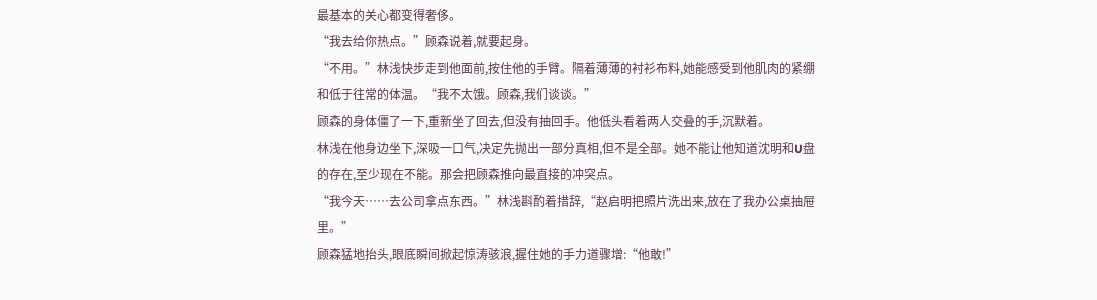最基本的关心都变得奢侈。
“我去给你热点。”顾森说着,就要起身。
“不用。”林浅快步走到他面前,按住他的手臂。隔着薄薄的衬衫布料,她能感受到他肌肉的紧绷和低于往常的体温。“我不太饿。顾森,我们谈谈。”
顾森的身体僵了一下,重新坐了回去,但没有抽回手。他低头看着两人交叠的手,沉默着。
林浅在他身边坐下,深吸一口气,决定先抛出一部分真相,但不是全部。她不能让他知道沈明和U盘的存在,至少现在不能。那会把顾森推向最直接的冲突点。
“我今天……去公司拿点东西。”林浅斟酌着措辞,“赵启明把照片洗出来,放在了我办公桌抽屉里。”
顾森猛地抬头,眼底瞬间掀起惊涛骇浪,握住她的手力道骤增:“他敢!”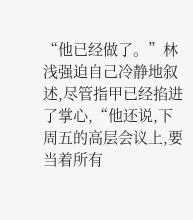“他已经做了。”林浅强迫自己冷静地叙述,尽管指甲已经掐进了掌心,“他还说,下周五的高层会议上,要当着所有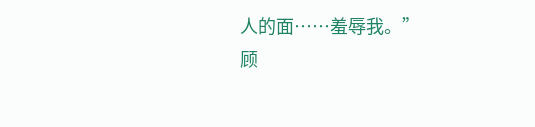人的面……羞辱我。”
顾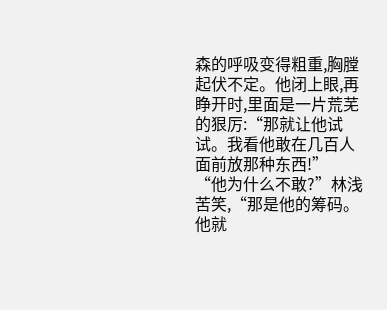森的呼吸变得粗重,胸膛起伏不定。他闭上眼,再睁开时,里面是一片荒芜的狠厉:“那就让他试试。我看他敢在几百人面前放那种东西!”
“他为什么不敢?”林浅苦笑,“那是他的筹码。他就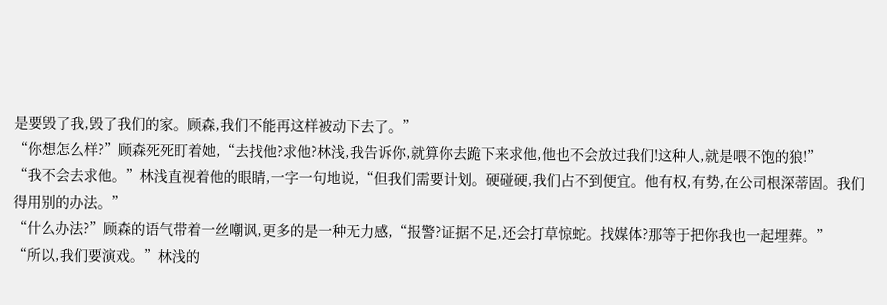是要毁了我,毁了我们的家。顾森,我们不能再这样被动下去了。”
“你想怎么样?”顾森死死盯着她,“去找他?求他?林浅,我告诉你,就算你去跪下来求他,他也不会放过我们!这种人,就是喂不饱的狼!”
“我不会去求他。”林浅直视着他的眼睛,一字一句地说,“但我们需要计划。硬碰硬,我们占不到便宜。他有权,有势,在公司根深蒂固。我们得用别的办法。”
“什么办法?”顾森的语气带着一丝嘲讽,更多的是一种无力感,“报警?证据不足,还会打草惊蛇。找媒体?那等于把你我也一起埋葬。”
“所以,我们要演戏。”林浅的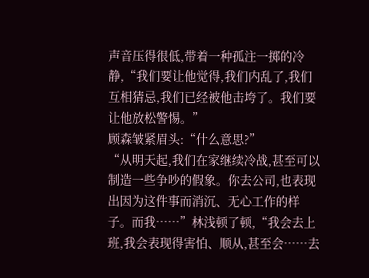声音压得很低,带着一种孤注一掷的冷静,“我们要让他觉得,我们内乱了,我们互相猜忌,我们已经被他击垮了。我们要让他放松警惕。”
顾森皱紧眉头:“什么意思?”
“从明天起,我们在家继续冷战,甚至可以制造一些争吵的假象。你去公司,也表现出因为这件事而消沉、无心工作的样子。而我……”林浅顿了顿,“我会去上班,我会表现得害怕、顺从,甚至会……去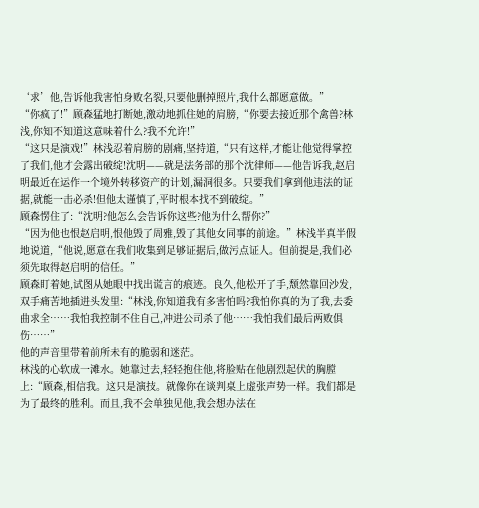‘求’他,告诉他我害怕身败名裂,只要他删掉照片,我什么都愿意做。”
“你疯了!”顾森猛地打断她,激动地抓住她的肩膀,“你要去接近那个禽兽?林浅,你知不知道这意味着什么?我不允许!”
“这只是演戏!”林浅忍着肩膀的剧痛,坚持道,“只有这样,才能让他觉得掌控了我们,他才会露出破绽!沈明——就是法务部的那个沈律师——他告诉我,赵启明最近在运作一个境外转移资产的计划,漏洞很多。只要我们拿到他违法的证据,就能一击必杀!但他太谨慎了,平时根本找不到破绽。”
顾森愣住了:“沈明?他怎么会告诉你这些?他为什么帮你?”
“因为他也恨赵启明,恨他毁了周雅,毁了其他女同事的前途。”林浅半真半假地说道,“他说,愿意在我们收集到足够证据后,做污点证人。但前提是,我们必须先取得赵启明的信任。”
顾森盯着她,试图从她眼中找出谎言的痕迹。良久,他松开了手,颓然靠回沙发,双手痛苦地插进头发里:“林浅,你知道我有多害怕吗?我怕你真的为了我,去委曲求全……我怕我控制不住自己,冲进公司杀了他……我怕我们最后两败俱伤……”
他的声音里带着前所未有的脆弱和迷茫。
林浅的心软成一滩水。她靠过去,轻轻抱住他,将脸贴在他剧烈起伏的胸膛上:“顾森,相信我。这只是演技。就像你在谈判桌上虚张声势一样。我们都是为了最终的胜利。而且,我不会单独见他,我会想办法在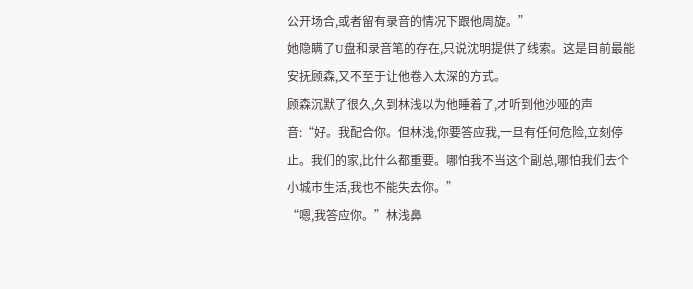公开场合,或者留有录音的情况下跟他周旋。”
她隐瞒了U盘和录音笔的存在,只说沈明提供了线索。这是目前最能安抚顾森,又不至于让他卷入太深的方式。
顾森沉默了很久,久到林浅以为他睡着了,才听到他沙哑的声音:“好。我配合你。但林浅,你要答应我,一旦有任何危险,立刻停止。我们的家,比什么都重要。哪怕我不当这个副总,哪怕我们去个小城市生活,我也不能失去你。”
“嗯,我答应你。”林浅鼻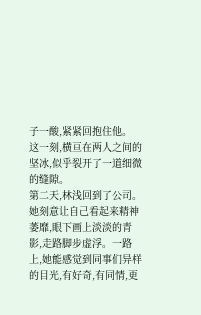子一酸,紧紧回抱住他。
这一刻,横亘在两人之间的坚冰,似乎裂开了一道细微的缝隙。
第二天,林浅回到了公司。
她刻意让自己看起来精神萎靡,眼下画上淡淡的青影,走路脚步虚浮。一路上,她能感觉到同事们异样的目光,有好奇,有同情,更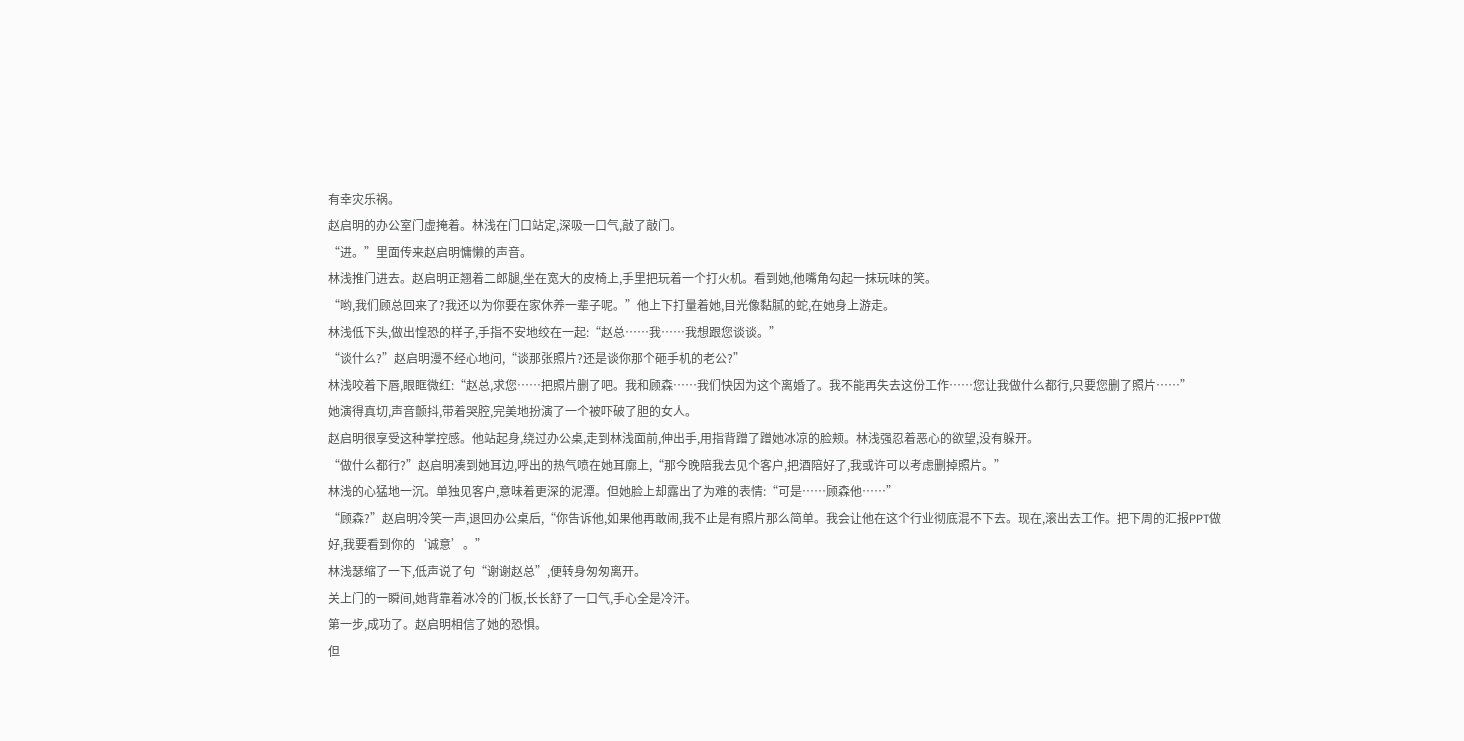有幸灾乐祸。
赵启明的办公室门虚掩着。林浅在门口站定,深吸一口气,敲了敲门。
“进。”里面传来赵启明慵懒的声音。
林浅推门进去。赵启明正翘着二郎腿,坐在宽大的皮椅上,手里把玩着一个打火机。看到她,他嘴角勾起一抹玩味的笑。
“哟,我们顾总回来了?我还以为你要在家休养一辈子呢。”他上下打量着她,目光像黏腻的蛇,在她身上游走。
林浅低下头,做出惶恐的样子,手指不安地绞在一起:“赵总……我……我想跟您谈谈。”
“谈什么?”赵启明漫不经心地问,“谈那张照片?还是谈你那个砸手机的老公?”
林浅咬着下唇,眼眶微红:“赵总,求您……把照片删了吧。我和顾森……我们快因为这个离婚了。我不能再失去这份工作……您让我做什么都行,只要您删了照片……”
她演得真切,声音颤抖,带着哭腔,完美地扮演了一个被吓破了胆的女人。
赵启明很享受这种掌控感。他站起身,绕过办公桌,走到林浅面前,伸出手,用指背蹭了蹭她冰凉的脸颊。林浅强忍着恶心的欲望,没有躲开。
“做什么都行?”赵启明凑到她耳边,呼出的热气喷在她耳廓上,“那今晚陪我去见个客户,把酒陪好了,我或许可以考虑删掉照片。”
林浅的心猛地一沉。单独见客户,意味着更深的泥潭。但她脸上却露出了为难的表情:“可是……顾森他……”
“顾森?”赵启明冷笑一声,退回办公桌后,“你告诉他,如果他再敢闹,我不止是有照片那么简单。我会让他在这个行业彻底混不下去。现在,滚出去工作。把下周的汇报PPT做好,我要看到你的‘诚意’。”
林浅瑟缩了一下,低声说了句“谢谢赵总”,便转身匆匆离开。
关上门的一瞬间,她背靠着冰冷的门板,长长舒了一口气,手心全是冷汗。
第一步,成功了。赵启明相信了她的恐惧。
但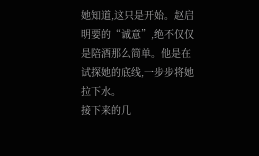她知道,这只是开始。赵启明要的“诚意”,绝不仅仅是陪酒那么简单。他是在试探她的底线,一步步将她拉下水。
接下来的几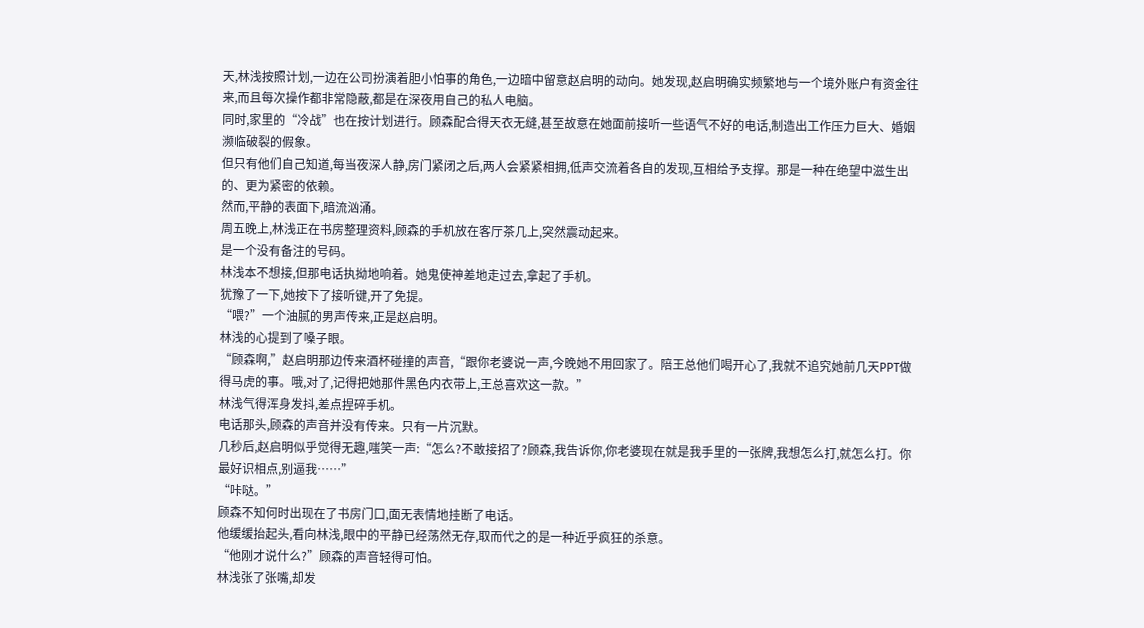天,林浅按照计划,一边在公司扮演着胆小怕事的角色,一边暗中留意赵启明的动向。她发现,赵启明确实频繁地与一个境外账户有资金往来,而且每次操作都非常隐蔽,都是在深夜用自己的私人电脑。
同时,家里的“冷战”也在按计划进行。顾森配合得天衣无缝,甚至故意在她面前接听一些语气不好的电话,制造出工作压力巨大、婚姻濒临破裂的假象。
但只有他们自己知道,每当夜深人静,房门紧闭之后,两人会紧紧相拥,低声交流着各自的发现,互相给予支撑。那是一种在绝望中滋生出的、更为紧密的依赖。
然而,平静的表面下,暗流汹涌。
周五晚上,林浅正在书房整理资料,顾森的手机放在客厅茶几上,突然震动起来。
是一个没有备注的号码。
林浅本不想接,但那电话执拗地响着。她鬼使神差地走过去,拿起了手机。
犹豫了一下,她按下了接听键,开了免提。
“喂?”一个油腻的男声传来,正是赵启明。
林浅的心提到了嗓子眼。
“顾森啊,”赵启明那边传来酒杯碰撞的声音,“跟你老婆说一声,今晚她不用回家了。陪王总他们喝开心了,我就不追究她前几天PPT做得马虎的事。哦,对了,记得把她那件黑色内衣带上,王总喜欢这一款。”
林浅气得浑身发抖,差点捏碎手机。
电话那头,顾森的声音并没有传来。只有一片沉默。
几秒后,赵启明似乎觉得无趣,嗤笑一声:“怎么?不敢接招了?顾森,我告诉你,你老婆现在就是我手里的一张牌,我想怎么打,就怎么打。你最好识相点,别逼我……”
“咔哒。”
顾森不知何时出现在了书房门口,面无表情地挂断了电话。
他缓缓抬起头,看向林浅,眼中的平静已经荡然无存,取而代之的是一种近乎疯狂的杀意。
“他刚才说什么?”顾森的声音轻得可怕。
林浅张了张嘴,却发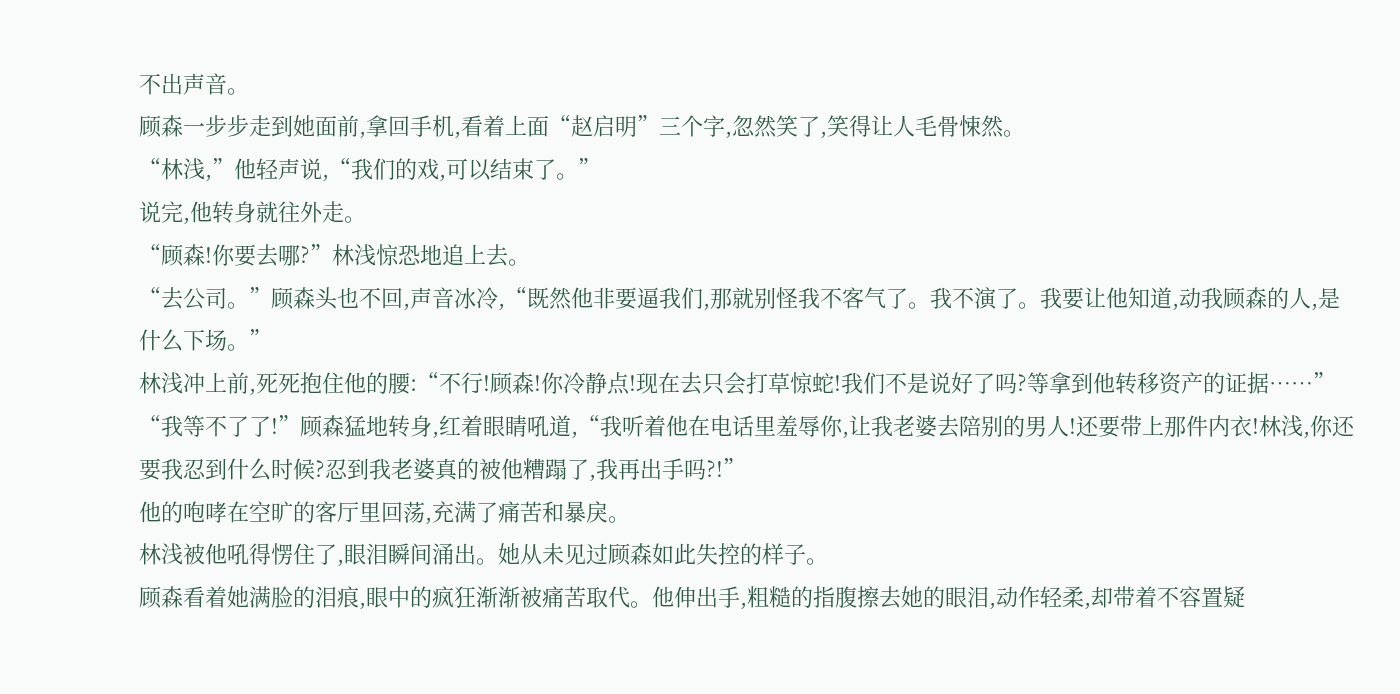不出声音。
顾森一步步走到她面前,拿回手机,看着上面“赵启明”三个字,忽然笑了,笑得让人毛骨悚然。
“林浅,”他轻声说,“我们的戏,可以结束了。”
说完,他转身就往外走。
“顾森!你要去哪?”林浅惊恐地追上去。
“去公司。”顾森头也不回,声音冰冷,“既然他非要逼我们,那就别怪我不客气了。我不演了。我要让他知道,动我顾森的人,是什么下场。”
林浅冲上前,死死抱住他的腰:“不行!顾森!你冷静点!现在去只会打草惊蛇!我们不是说好了吗?等拿到他转移资产的证据……”
“我等不了了!”顾森猛地转身,红着眼睛吼道,“我听着他在电话里羞辱你,让我老婆去陪别的男人!还要带上那件内衣!林浅,你还要我忍到什么时候?忍到我老婆真的被他糟蹋了,我再出手吗?!”
他的咆哮在空旷的客厅里回荡,充满了痛苦和暴戾。
林浅被他吼得愣住了,眼泪瞬间涌出。她从未见过顾森如此失控的样子。
顾森看着她满脸的泪痕,眼中的疯狂渐渐被痛苦取代。他伸出手,粗糙的指腹擦去她的眼泪,动作轻柔,却带着不容置疑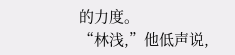的力度。
“林浅,”他低声说,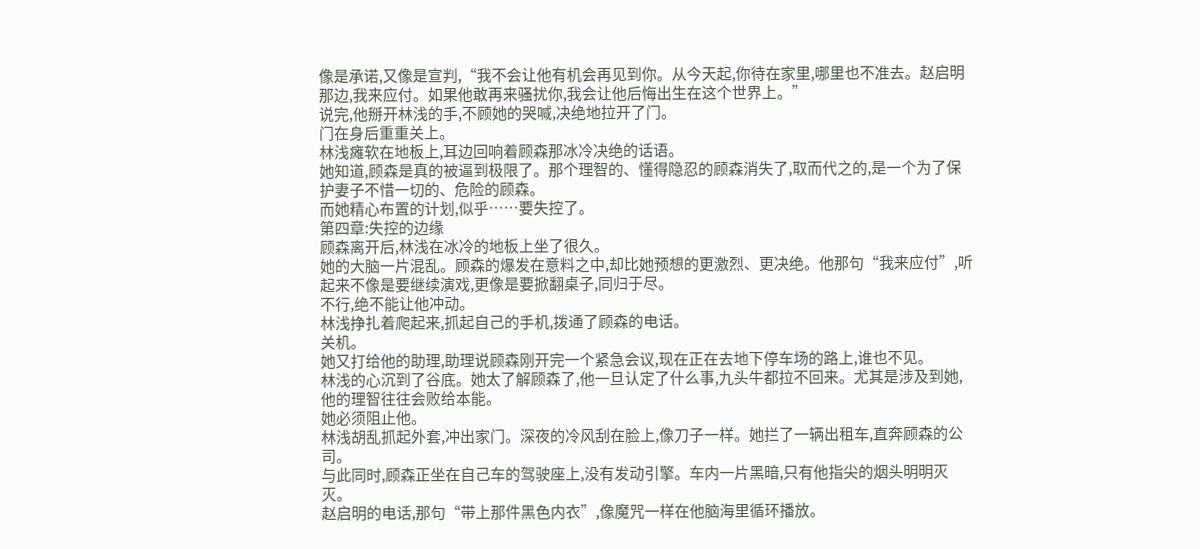像是承诺,又像是宣判,“我不会让他有机会再见到你。从今天起,你待在家里,哪里也不准去。赵启明那边,我来应付。如果他敢再来骚扰你,我会让他后悔出生在这个世界上。”
说完,他掰开林浅的手,不顾她的哭喊,决绝地拉开了门。
门在身后重重关上。
林浅瘫软在地板上,耳边回响着顾森那冰冷决绝的话语。
她知道,顾森是真的被逼到极限了。那个理智的、懂得隐忍的顾森消失了,取而代之的,是一个为了保护妻子不惜一切的、危险的顾森。
而她精心布置的计划,似乎……要失控了。
第四章:失控的边缘
顾森离开后,林浅在冰冷的地板上坐了很久。
她的大脑一片混乱。顾森的爆发在意料之中,却比她预想的更激烈、更决绝。他那句“我来应付”,听起来不像是要继续演戏,更像是要掀翻桌子,同归于尽。
不行,绝不能让他冲动。
林浅挣扎着爬起来,抓起自己的手机,拨通了顾森的电话。
关机。
她又打给他的助理,助理说顾森刚开完一个紧急会议,现在正在去地下停车场的路上,谁也不见。
林浅的心沉到了谷底。她太了解顾森了,他一旦认定了什么事,九头牛都拉不回来。尤其是涉及到她,他的理智往往会败给本能。
她必须阻止他。
林浅胡乱抓起外套,冲出家门。深夜的冷风刮在脸上,像刀子一样。她拦了一辆出租车,直奔顾森的公司。
与此同时,顾森正坐在自己车的驾驶座上,没有发动引擎。车内一片黑暗,只有他指尖的烟头明明灭灭。
赵启明的电话,那句“带上那件黑色内衣”,像魔咒一样在他脑海里循环播放。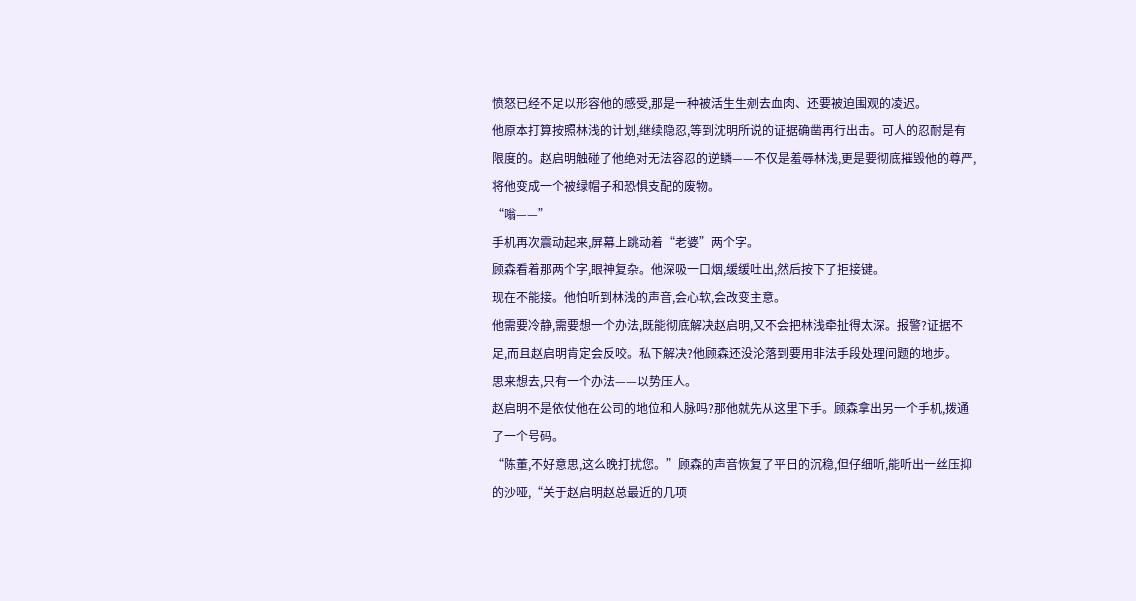愤怒已经不足以形容他的感受,那是一种被活生生剜去血肉、还要被迫围观的凌迟。
他原本打算按照林浅的计划,继续隐忍,等到沈明所说的证据确凿再行出击。可人的忍耐是有限度的。赵启明触碰了他绝对无法容忍的逆鳞——不仅是羞辱林浅,更是要彻底摧毁他的尊严,将他变成一个被绿帽子和恐惧支配的废物。
“嗡——”
手机再次震动起来,屏幕上跳动着“老婆”两个字。
顾森看着那两个字,眼神复杂。他深吸一口烟,缓缓吐出,然后按下了拒接键。
现在不能接。他怕听到林浅的声音,会心软,会改变主意。
他需要冷静,需要想一个办法,既能彻底解决赵启明,又不会把林浅牵扯得太深。报警?证据不足,而且赵启明肯定会反咬。私下解决?他顾森还没沦落到要用非法手段处理问题的地步。
思来想去,只有一个办法——以势压人。
赵启明不是依仗他在公司的地位和人脉吗?那他就先从这里下手。顾森拿出另一个手机,拨通了一个号码。
“陈董,不好意思,这么晚打扰您。”顾森的声音恢复了平日的沉稳,但仔细听,能听出一丝压抑的沙哑,“关于赵启明赵总最近的几项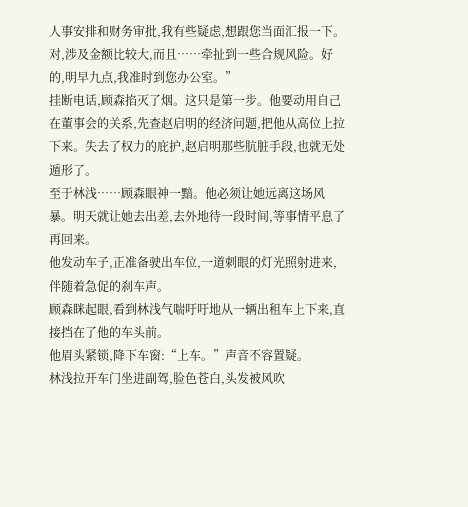人事安排和财务审批,我有些疑虑,想跟您当面汇报一下。对,涉及金额比较大,而且……牵扯到一些合规风险。好的,明早九点,我准时到您办公室。”
挂断电话,顾森掐灭了烟。这只是第一步。他要动用自己在董事会的关系,先查赵启明的经济问题,把他从高位上拉下来。失去了权力的庇护,赵启明那些肮脏手段,也就无处遁形了。
至于林浅……顾森眼神一黯。他必须让她远离这场风暴。明天就让她去出差,去外地待一段时间,等事情平息了再回来。
他发动车子,正准备驶出车位,一道刺眼的灯光照射进来,伴随着急促的刹车声。
顾森眯起眼,看到林浅气喘吁吁地从一辆出租车上下来,直接挡在了他的车头前。
他眉头紧锁,降下车窗:“上车。”声音不容置疑。
林浅拉开车门坐进副驾,脸色苍白,头发被风吹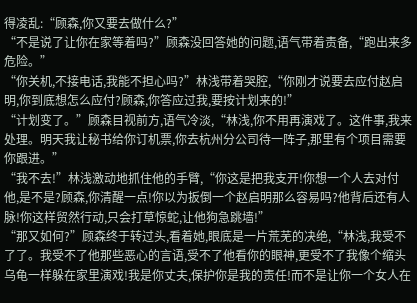得凌乱:“顾森,你又要去做什么?”
“不是说了让你在家等着吗?”顾森没回答她的问题,语气带着责备,“跑出来多危险。”
“你关机,不接电话,我能不担心吗?”林浅带着哭腔,“你刚才说要去应付赵启明,你到底想怎么应付?顾森,你答应过我,要按计划来的!”
“计划变了。”顾森目视前方,语气冷淡,“林浅,你不用再演戏了。这件事,我来处理。明天我让秘书给你订机票,你去杭州分公司待一阵子,那里有个项目需要你跟进。”
“我不去!”林浅激动地抓住他的手臂,“你这是把我支开!你想一个人去对付他,是不是?顾森,你清醒一点!你以为扳倒一个赵启明那么容易吗?他背后还有人脉!你这样贸然行动,只会打草惊蛇,让他狗急跳墙!”
“那又如何?”顾森终于转过头,看着她,眼底是一片荒芜的决绝,“林浅,我受不了了。我受不了他那些恶心的言语,受不了他看你的眼神,更受不了我像个缩头乌龟一样躲在家里演戏!我是你丈夫,保护你是我的责任!而不是让你一个女人在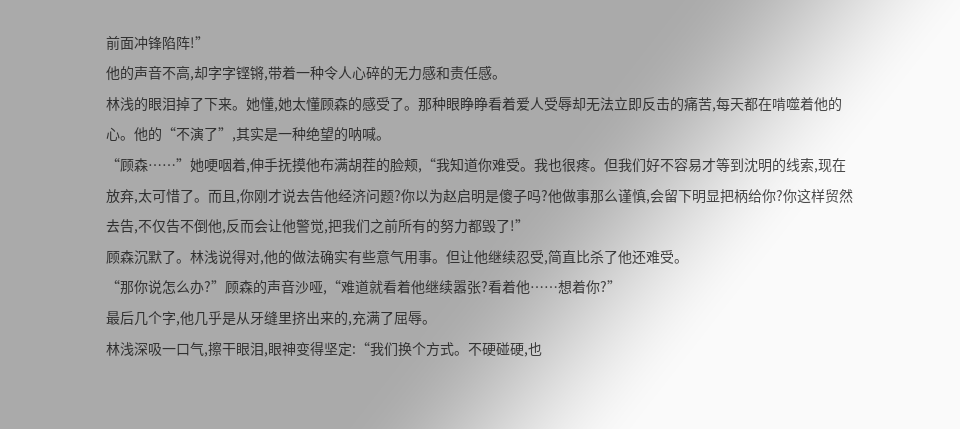前面冲锋陷阵!”
他的声音不高,却字字铿锵,带着一种令人心碎的无力感和责任感。
林浅的眼泪掉了下来。她懂,她太懂顾森的感受了。那种眼睁睁看着爱人受辱却无法立即反击的痛苦,每天都在啃噬着他的心。他的“不演了”,其实是一种绝望的呐喊。
“顾森……”她哽咽着,伸手抚摸他布满胡茬的脸颊,“我知道你难受。我也很疼。但我们好不容易才等到沈明的线索,现在放弃,太可惜了。而且,你刚才说去告他经济问题?你以为赵启明是傻子吗?他做事那么谨慎,会留下明显把柄给你?你这样贸然去告,不仅告不倒他,反而会让他警觉,把我们之前所有的努力都毁了!”
顾森沉默了。林浅说得对,他的做法确实有些意气用事。但让他继续忍受,简直比杀了他还难受。
“那你说怎么办?”顾森的声音沙哑,“难道就看着他继续嚣张?看着他……想着你?”
最后几个字,他几乎是从牙缝里挤出来的,充满了屈辱。
林浅深吸一口气,擦干眼泪,眼神变得坚定:“我们换个方式。不硬碰硬,也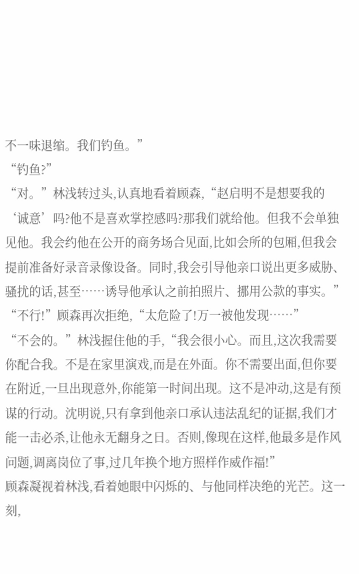不一味退缩。我们钓鱼。”
“钓鱼?”
“对。”林浅转过头,认真地看着顾森,“赵启明不是想要我的‘诚意’吗?他不是喜欢掌控感吗?那我们就给他。但我不会单独见他。我会约他在公开的商务场合见面,比如会所的包厢,但我会提前准备好录音录像设备。同时,我会引导他亲口说出更多威胁、骚扰的话,甚至……诱导他承认之前拍照片、挪用公款的事实。”
“不行!”顾森再次拒绝,“太危险了!万一被他发现……”
“不会的。”林浅握住他的手,“我会很小心。而且,这次我需要你配合我。不是在家里演戏,而是在外面。你不需要出面,但你要在附近,一旦出现意外,你能第一时间出现。这不是冲动,这是有预谋的行动。沈明说,只有拿到他亲口承认违法乱纪的证据,我们才能一击必杀,让他永无翻身之日。否则,像现在这样,他最多是作风问题,调离岗位了事,过几年换个地方照样作威作福!”
顾森凝视着林浅,看着她眼中闪烁的、与他同样决绝的光芒。这一刻,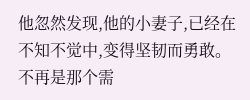他忽然发现,他的小妻子,已经在不知不觉中,变得坚韧而勇敢。不再是那个需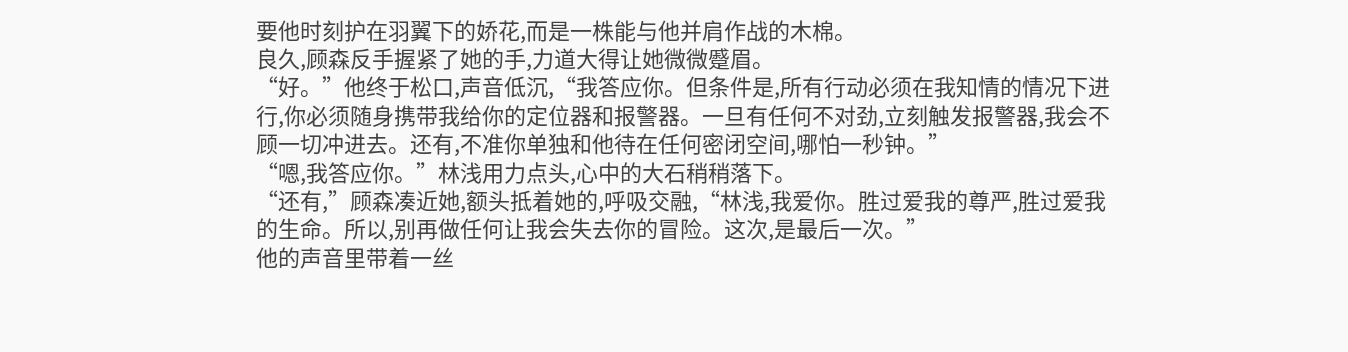要他时刻护在羽翼下的娇花,而是一株能与他并肩作战的木棉。
良久,顾森反手握紧了她的手,力道大得让她微微蹙眉。
“好。”他终于松口,声音低沉,“我答应你。但条件是,所有行动必须在我知情的情况下进行,你必须随身携带我给你的定位器和报警器。一旦有任何不对劲,立刻触发报警器,我会不顾一切冲进去。还有,不准你单独和他待在任何密闭空间,哪怕一秒钟。”
“嗯,我答应你。”林浅用力点头,心中的大石稍稍落下。
“还有,”顾森凑近她,额头抵着她的,呼吸交融,“林浅,我爱你。胜过爱我的尊严,胜过爱我的生命。所以,别再做任何让我会失去你的冒险。这次,是最后一次。”
他的声音里带着一丝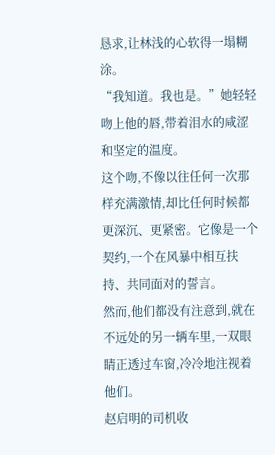恳求,让林浅的心软得一塌糊涂。
“我知道。我也是。”她轻轻吻上他的唇,带着泪水的咸涩和坚定的温度。
这个吻,不像以往任何一次那样充满激情,却比任何时候都更深沉、更紧密。它像是一个契约,一个在风暴中相互扶持、共同面对的誓言。
然而,他们都没有注意到,就在不远处的另一辆车里,一双眼睛正透过车窗,冷冷地注视着他们。
赵启明的司机收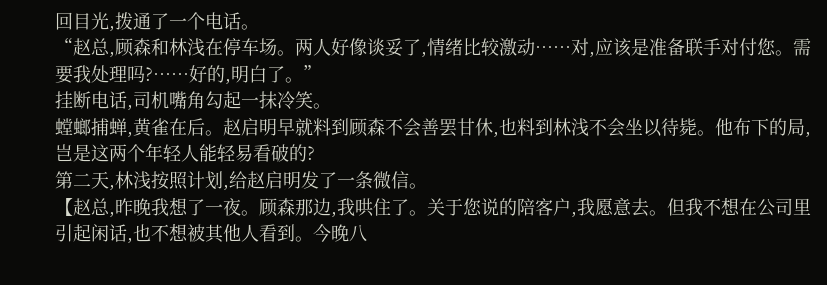回目光,拨通了一个电话。
“赵总,顾森和林浅在停车场。两人好像谈妥了,情绪比较激动……对,应该是准备联手对付您。需要我处理吗?……好的,明白了。”
挂断电话,司机嘴角勾起一抹冷笑。
螳螂捕蝉,黄雀在后。赵启明早就料到顾森不会善罢甘休,也料到林浅不会坐以待毙。他布下的局,岂是这两个年轻人能轻易看破的?
第二天,林浅按照计划,给赵启明发了一条微信。
【赵总,昨晚我想了一夜。顾森那边,我哄住了。关于您说的陪客户,我愿意去。但我不想在公司里引起闲话,也不想被其他人看到。今晚八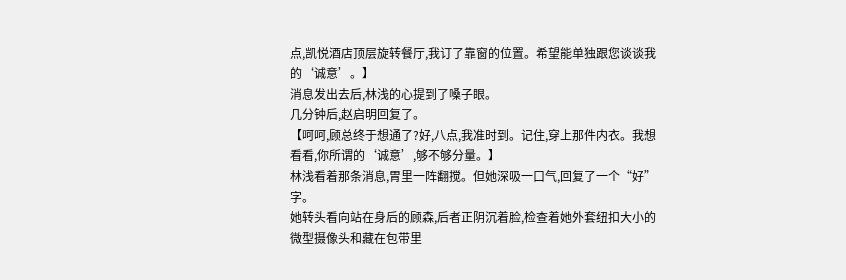点,凯悦酒店顶层旋转餐厅,我订了靠窗的位置。希望能单独跟您谈谈我的‘诚意’。】
消息发出去后,林浅的心提到了嗓子眼。
几分钟后,赵启明回复了。
【呵呵,顾总终于想通了?好,八点,我准时到。记住,穿上那件内衣。我想看看,你所谓的‘诚意’,够不够分量。】
林浅看着那条消息,胃里一阵翻搅。但她深吸一口气,回复了一个“好”字。
她转头看向站在身后的顾森,后者正阴沉着脸,检查着她外套纽扣大小的微型摄像头和藏在包带里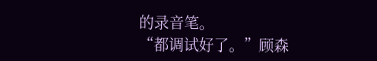的录音笔。
“都调试好了。”顾森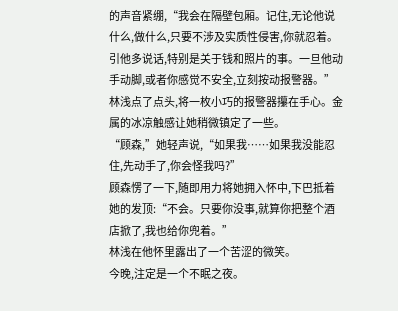的声音紧绷,“我会在隔壁包厢。记住,无论他说什么,做什么,只要不涉及实质性侵害,你就忍着。引他多说话,特别是关于钱和照片的事。一旦他动手动脚,或者你感觉不安全,立刻按动报警器。”
林浅点了点头,将一枚小巧的报警器攥在手心。金属的冰凉触感让她稍微镇定了一些。
“顾森,”她轻声说,“如果我……如果我没能忍住,先动手了,你会怪我吗?”
顾森愣了一下,随即用力将她拥入怀中,下巴抵着她的发顶:“不会。只要你没事,就算你把整个酒店掀了,我也给你兜着。”
林浅在他怀里露出了一个苦涩的微笑。
今晚,注定是一个不眠之夜。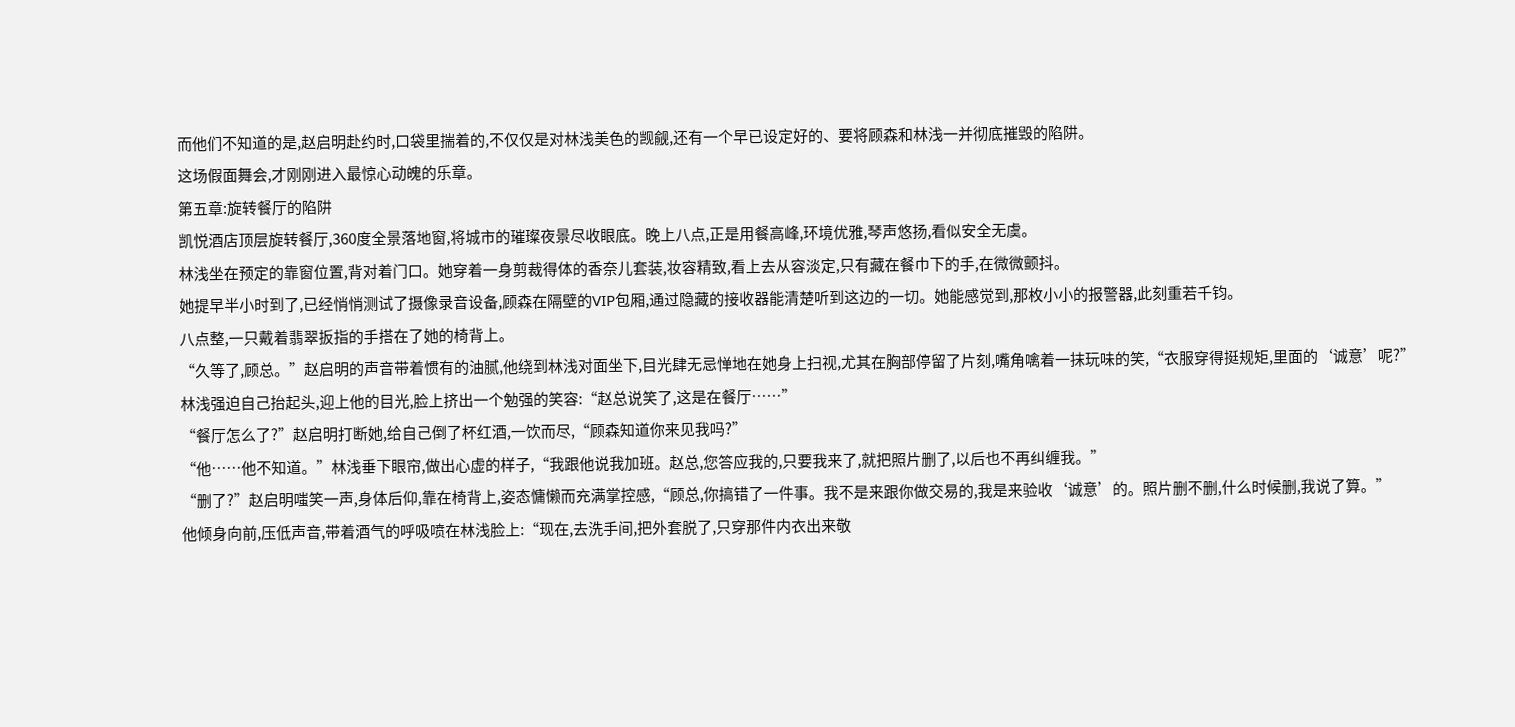而他们不知道的是,赵启明赴约时,口袋里揣着的,不仅仅是对林浅美色的觊觎,还有一个早已设定好的、要将顾森和林浅一并彻底摧毁的陷阱。
这场假面舞会,才刚刚进入最惊心动魄的乐章。
第五章:旋转餐厅的陷阱
凯悦酒店顶层旋转餐厅,360度全景落地窗,将城市的璀璨夜景尽收眼底。晚上八点,正是用餐高峰,环境优雅,琴声悠扬,看似安全无虞。
林浅坐在预定的靠窗位置,背对着门口。她穿着一身剪裁得体的香奈儿套装,妆容精致,看上去从容淡定,只有藏在餐巾下的手,在微微颤抖。
她提早半小时到了,已经悄悄测试了摄像录音设备,顾森在隔壁的VIP包厢,通过隐藏的接收器能清楚听到这边的一切。她能感觉到,那枚小小的报警器,此刻重若千钧。
八点整,一只戴着翡翠扳指的手搭在了她的椅背上。
“久等了,顾总。”赵启明的声音带着惯有的油腻,他绕到林浅对面坐下,目光肆无忌惮地在她身上扫视,尤其在胸部停留了片刻,嘴角噙着一抹玩味的笑,“衣服穿得挺规矩,里面的‘诚意’呢?”
林浅强迫自己抬起头,迎上他的目光,脸上挤出一个勉强的笑容:“赵总说笑了,这是在餐厅……”
“餐厅怎么了?”赵启明打断她,给自己倒了杯红酒,一饮而尽,“顾森知道你来见我吗?”
“他……他不知道。”林浅垂下眼帘,做出心虚的样子,“我跟他说我加班。赵总,您答应我的,只要我来了,就把照片删了,以后也不再纠缠我。”
“删了?”赵启明嗤笑一声,身体后仰,靠在椅背上,姿态慵懒而充满掌控感,“顾总,你搞错了一件事。我不是来跟你做交易的,我是来验收‘诚意’的。照片删不删,什么时候删,我说了算。”
他倾身向前,压低声音,带着酒气的呼吸喷在林浅脸上:“现在,去洗手间,把外套脱了,只穿那件内衣出来敬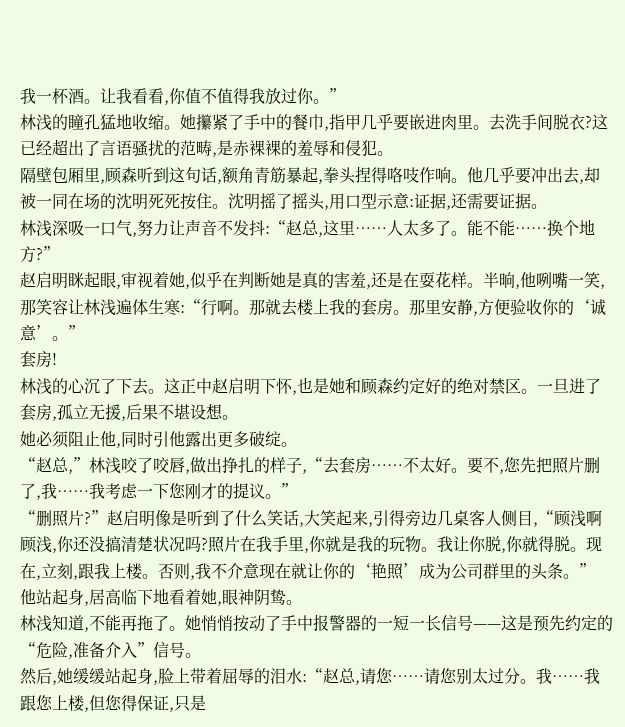我一杯酒。让我看看,你值不值得我放过你。”
林浅的瞳孔猛地收缩。她攥紧了手中的餐巾,指甲几乎要嵌进肉里。去洗手间脱衣?这已经超出了言语骚扰的范畴,是赤裸裸的羞辱和侵犯。
隔壁包厢里,顾森听到这句话,额角青筋暴起,拳头捏得咯吱作响。他几乎要冲出去,却被一同在场的沈明死死按住。沈明摇了摇头,用口型示意:证据,还需要证据。
林浅深吸一口气,努力让声音不发抖:“赵总,这里……人太多了。能不能……换个地方?”
赵启明眯起眼,审视着她,似乎在判断她是真的害羞,还是在耍花样。半晌,他咧嘴一笑,那笑容让林浅遍体生寒:“行啊。那就去楼上我的套房。那里安静,方便验收你的‘诚意’。”
套房!
林浅的心沉了下去。这正中赵启明下怀,也是她和顾森约定好的绝对禁区。一旦进了套房,孤立无援,后果不堪设想。
她必须阻止他,同时引他露出更多破绽。
“赵总,”林浅咬了咬唇,做出挣扎的样子,“去套房……不太好。要不,您先把照片删了,我……我考虑一下您刚才的提议。”
“删照片?”赵启明像是听到了什么笑话,大笑起来,引得旁边几桌客人侧目,“顾浅啊顾浅,你还没搞清楚状况吗?照片在我手里,你就是我的玩物。我让你脱,你就得脱。现在,立刻,跟我上楼。否则,我不介意现在就让你的‘艳照’成为公司群里的头条。”
他站起身,居高临下地看着她,眼神阴鸷。
林浅知道,不能再拖了。她悄悄按动了手中报警器的一短一长信号——这是预先约定的“危险,准备介入”信号。
然后,她缓缓站起身,脸上带着屈辱的泪水:“赵总,请您……请您别太过分。我……我跟您上楼,但您得保证,只是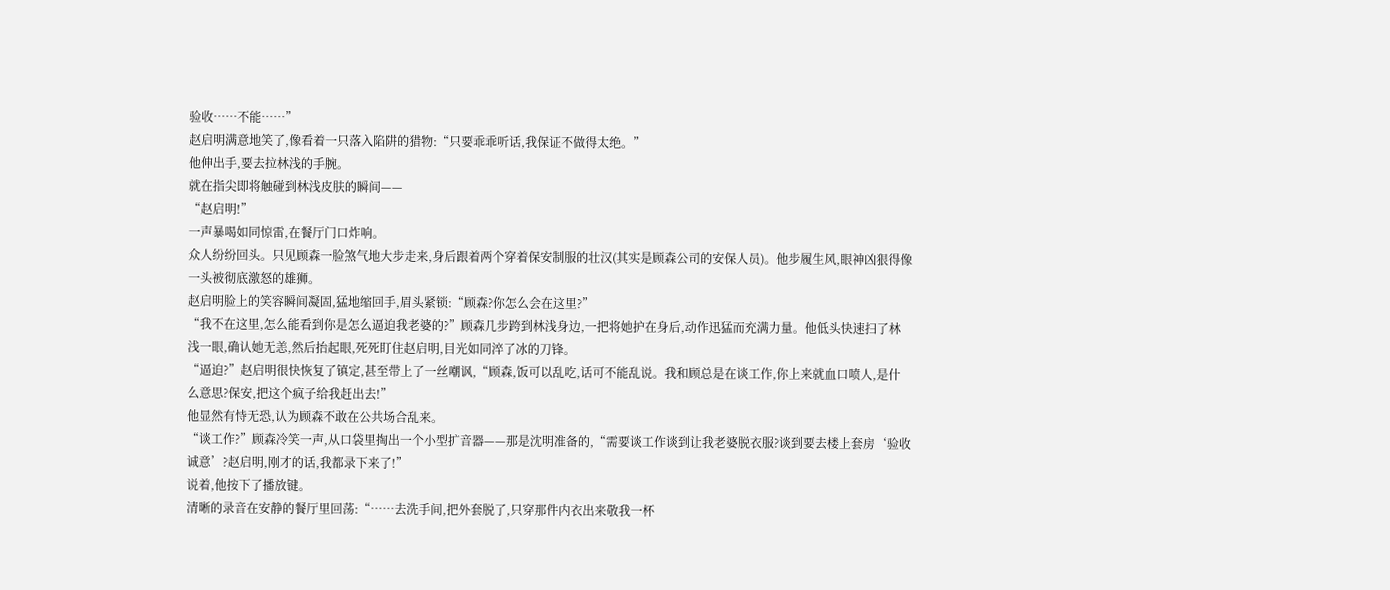验收……不能……”
赵启明满意地笑了,像看着一只落入陷阱的猎物:“只要乖乖听话,我保证不做得太绝。”
他伸出手,要去拉林浅的手腕。
就在指尖即将触碰到林浅皮肤的瞬间——
“赵启明!”
一声暴喝如同惊雷,在餐厅门口炸响。
众人纷纷回头。只见顾森一脸煞气地大步走来,身后跟着两个穿着保安制服的壮汉(其实是顾森公司的安保人员)。他步履生风,眼神凶狠得像一头被彻底激怒的雄狮。
赵启明脸上的笑容瞬间凝固,猛地缩回手,眉头紧锁:“顾森?你怎么会在这里?”
“我不在这里,怎么能看到你是怎么逼迫我老婆的?”顾森几步跨到林浅身边,一把将她护在身后,动作迅猛而充满力量。他低头快速扫了林浅一眼,确认她无恙,然后抬起眼,死死盯住赵启明,目光如同淬了冰的刀锋。
“逼迫?”赵启明很快恢复了镇定,甚至带上了一丝嘲讽,“顾森,饭可以乱吃,话可不能乱说。我和顾总是在谈工作,你上来就血口喷人,是什么意思?保安,把这个疯子给我赶出去!”
他显然有恃无恐,认为顾森不敢在公共场合乱来。
“谈工作?”顾森冷笑一声,从口袋里掏出一个小型扩音器——那是沈明准备的,“需要谈工作谈到让我老婆脱衣服?谈到要去楼上套房‘验收诚意’?赵启明,刚才的话,我都录下来了!”
说着,他按下了播放键。
清晰的录音在安静的餐厅里回荡:“……去洗手间,把外套脱了,只穿那件内衣出来敬我一杯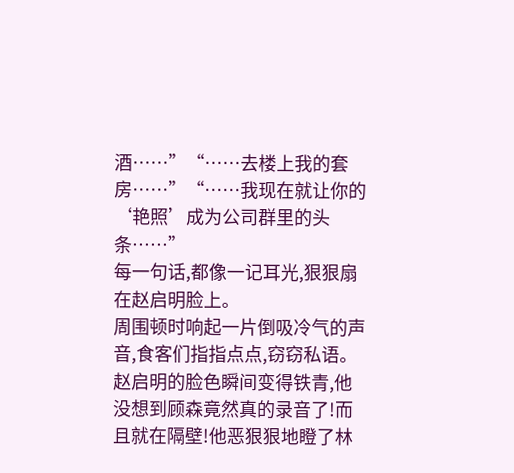酒……”“……去楼上我的套房……”“……我现在就让你的‘艳照’成为公司群里的头条……”
每一句话,都像一记耳光,狠狠扇在赵启明脸上。
周围顿时响起一片倒吸冷气的声音,食客们指指点点,窃窃私语。
赵启明的脸色瞬间变得铁青,他没想到顾森竟然真的录音了!而且就在隔壁!他恶狠狠地瞪了林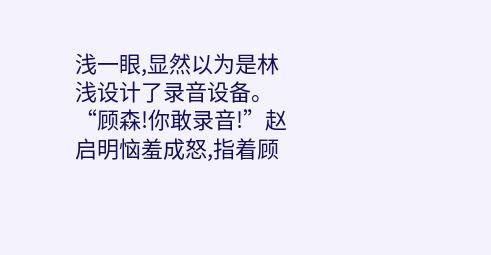浅一眼,显然以为是林浅设计了录音设备。
“顾森!你敢录音!”赵启明恼羞成怒,指着顾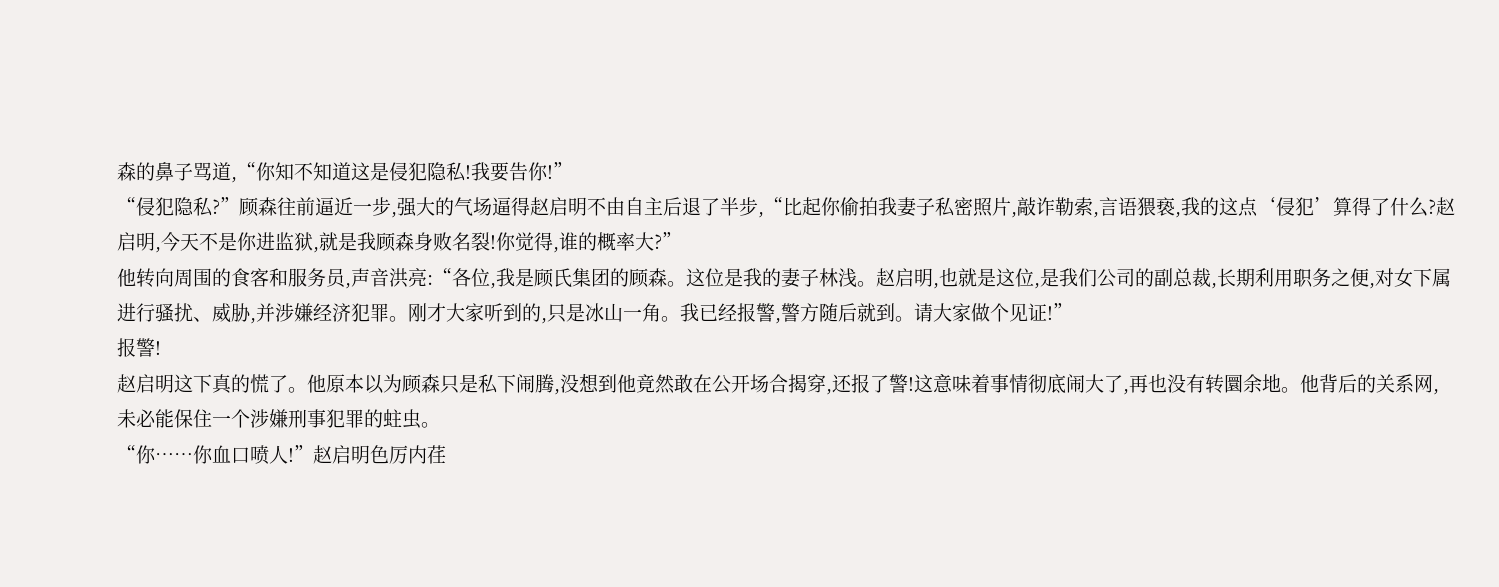森的鼻子骂道,“你知不知道这是侵犯隐私!我要告你!”
“侵犯隐私?”顾森往前逼近一步,强大的气场逼得赵启明不由自主后退了半步,“比起你偷拍我妻子私密照片,敲诈勒索,言语猥亵,我的这点‘侵犯’算得了什么?赵启明,今天不是你进监狱,就是我顾森身败名裂!你觉得,谁的概率大?”
他转向周围的食客和服务员,声音洪亮:“各位,我是顾氏集团的顾森。这位是我的妻子林浅。赵启明,也就是这位,是我们公司的副总裁,长期利用职务之便,对女下属进行骚扰、威胁,并涉嫌经济犯罪。刚才大家听到的,只是冰山一角。我已经报警,警方随后就到。请大家做个见证!”
报警!
赵启明这下真的慌了。他原本以为顾森只是私下闹腾,没想到他竟然敢在公开场合揭穿,还报了警!这意味着事情彻底闹大了,再也没有转圜余地。他背后的关系网,未必能保住一个涉嫌刑事犯罪的蛀虫。
“你……你血口喷人!”赵启明色厉内荏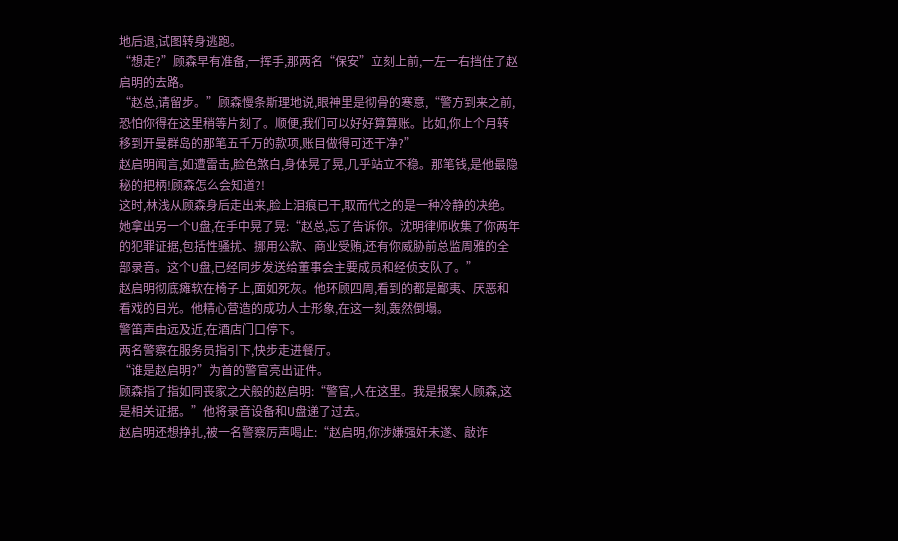地后退,试图转身逃跑。
“想走?”顾森早有准备,一挥手,那两名“保安”立刻上前,一左一右挡住了赵启明的去路。
“赵总,请留步。”顾森慢条斯理地说,眼神里是彻骨的寒意,“警方到来之前,恐怕你得在这里稍等片刻了。顺便,我们可以好好算算账。比如,你上个月转移到开曼群岛的那笔五千万的款项,账目做得可还干净?”
赵启明闻言,如遭雷击,脸色煞白,身体晃了晃,几乎站立不稳。那笔钱,是他最隐秘的把柄!顾森怎么会知道?!
这时,林浅从顾森身后走出来,脸上泪痕已干,取而代之的是一种冷静的决绝。她拿出另一个U盘,在手中晃了晃:“赵总,忘了告诉你。沈明律师收集了你两年的犯罪证据,包括性骚扰、挪用公款、商业受贿,还有你威胁前总监周雅的全部录音。这个U盘,已经同步发送给董事会主要成员和经侦支队了。”
赵启明彻底瘫软在椅子上,面如死灰。他环顾四周,看到的都是鄙夷、厌恶和看戏的目光。他精心营造的成功人士形象,在这一刻,轰然倒塌。
警笛声由远及近,在酒店门口停下。
两名警察在服务员指引下,快步走进餐厅。
“谁是赵启明?”为首的警官亮出证件。
顾森指了指如同丧家之犬般的赵启明:“警官,人在这里。我是报案人顾森,这是相关证据。”他将录音设备和U盘递了过去。
赵启明还想挣扎,被一名警察厉声喝止:“赵启明,你涉嫌强奸未遂、敲诈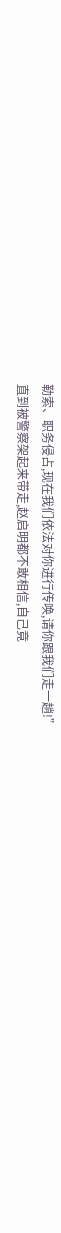勒索、职务侵占,现在我们依法对你进行传唤,请你跟我们走一趟!”
直到被警察架起来带走,赵启明都不敢相信,自己竟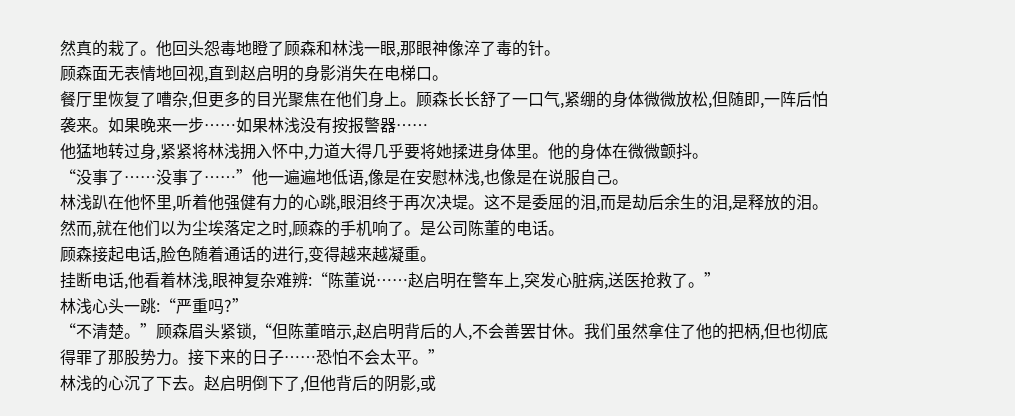然真的栽了。他回头怨毒地瞪了顾森和林浅一眼,那眼神像淬了毒的针。
顾森面无表情地回视,直到赵启明的身影消失在电梯口。
餐厅里恢复了嘈杂,但更多的目光聚焦在他们身上。顾森长长舒了一口气,紧绷的身体微微放松,但随即,一阵后怕袭来。如果晚来一步……如果林浅没有按报警器……
他猛地转过身,紧紧将林浅拥入怀中,力道大得几乎要将她揉进身体里。他的身体在微微颤抖。
“没事了……没事了……”他一遍遍地低语,像是在安慰林浅,也像是在说服自己。
林浅趴在他怀里,听着他强健有力的心跳,眼泪终于再次决堤。这不是委屈的泪,而是劫后余生的泪,是释放的泪。
然而,就在他们以为尘埃落定之时,顾森的手机响了。是公司陈董的电话。
顾森接起电话,脸色随着通话的进行,变得越来越凝重。
挂断电话,他看着林浅,眼神复杂难辨:“陈董说……赵启明在警车上,突发心脏病,送医抢救了。”
林浅心头一跳:“严重吗?”
“不清楚。”顾森眉头紧锁,“但陈董暗示,赵启明背后的人,不会善罢甘休。我们虽然拿住了他的把柄,但也彻底得罪了那股势力。接下来的日子……恐怕不会太平。”
林浅的心沉了下去。赵启明倒下了,但他背后的阴影,或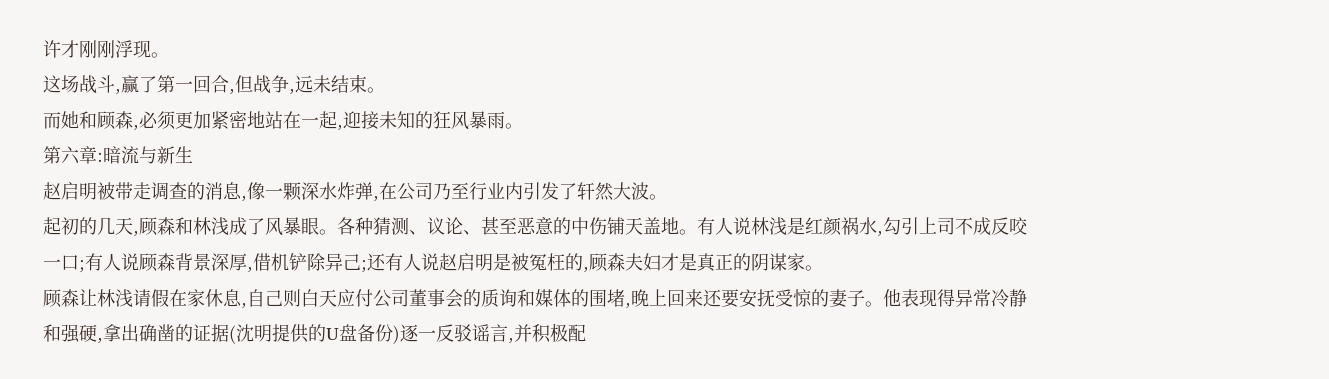许才刚刚浮现。
这场战斗,赢了第一回合,但战争,远未结束。
而她和顾森,必须更加紧密地站在一起,迎接未知的狂风暴雨。
第六章:暗流与新生
赵启明被带走调查的消息,像一颗深水炸弹,在公司乃至行业内引发了轩然大波。
起初的几天,顾森和林浅成了风暴眼。各种猜测、议论、甚至恶意的中伤铺天盖地。有人说林浅是红颜祸水,勾引上司不成反咬一口;有人说顾森背景深厚,借机铲除异己;还有人说赵启明是被冤枉的,顾森夫妇才是真正的阴谋家。
顾森让林浅请假在家休息,自己则白天应付公司董事会的质询和媒体的围堵,晚上回来还要安抚受惊的妻子。他表现得异常冷静和强硬,拿出确凿的证据(沈明提供的U盘备份)逐一反驳谣言,并积极配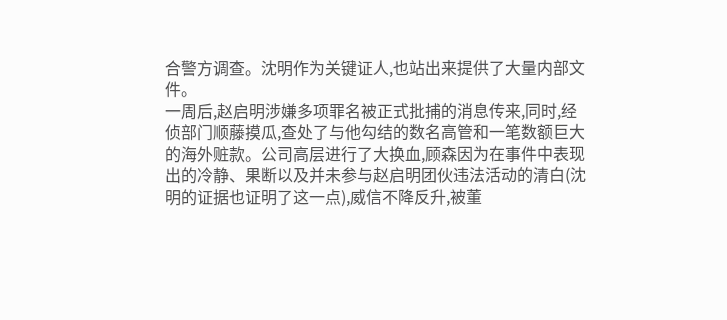合警方调查。沈明作为关键证人,也站出来提供了大量内部文件。
一周后,赵启明涉嫌多项罪名被正式批捕的消息传来,同时,经侦部门顺藤摸瓜,查处了与他勾结的数名高管和一笔数额巨大的海外赃款。公司高层进行了大换血,顾森因为在事件中表现出的冷静、果断以及并未参与赵启明团伙违法活动的清白(沈明的证据也证明了这一点),威信不降反升,被董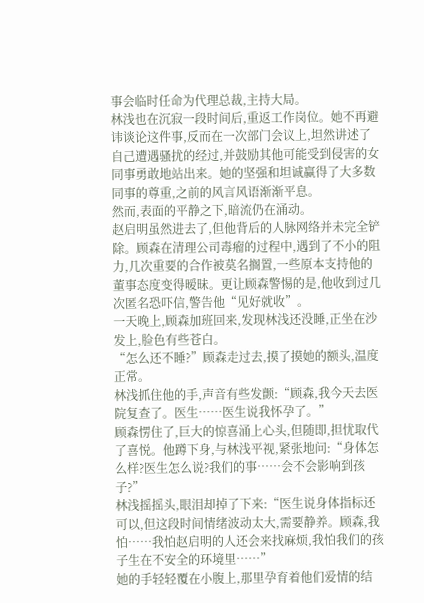事会临时任命为代理总裁,主持大局。
林浅也在沉寂一段时间后,重返工作岗位。她不再避讳谈论这件事,反而在一次部门会议上,坦然讲述了自己遭遇骚扰的经过,并鼓励其他可能受到侵害的女同事勇敢地站出来。她的坚强和坦诚赢得了大多数同事的尊重,之前的风言风语渐渐平息。
然而,表面的平静之下,暗流仍在涌动。
赵启明虽然进去了,但他背后的人脉网络并未完全铲除。顾森在清理公司毒瘤的过程中,遇到了不小的阻力,几次重要的合作被莫名搁置,一些原本支持他的董事态度变得暧昧。更让顾森警惕的是,他收到过几次匿名恐吓信,警告他“见好就收”。
一天晚上,顾森加班回来,发现林浅还没睡,正坐在沙发上,脸色有些苍白。
“怎么还不睡?”顾森走过去,摸了摸她的额头,温度正常。
林浅抓住他的手,声音有些发颤:“顾森,我今天去医院复查了。医生……医生说我怀孕了。”
顾森愣住了,巨大的惊喜涌上心头,但随即,担忧取代了喜悦。他蹲下身,与林浅平视,紧张地问:“身体怎么样?医生怎么说?我们的事……会不会影响到孩子?”
林浅摇摇头,眼泪却掉了下来:“医生说身体指标还可以,但这段时间情绪波动太大,需要静养。顾森,我怕……我怕赵启明的人还会来找麻烦,我怕我们的孩子生在不安全的环境里……”
她的手轻轻覆在小腹上,那里孕育着他们爱情的结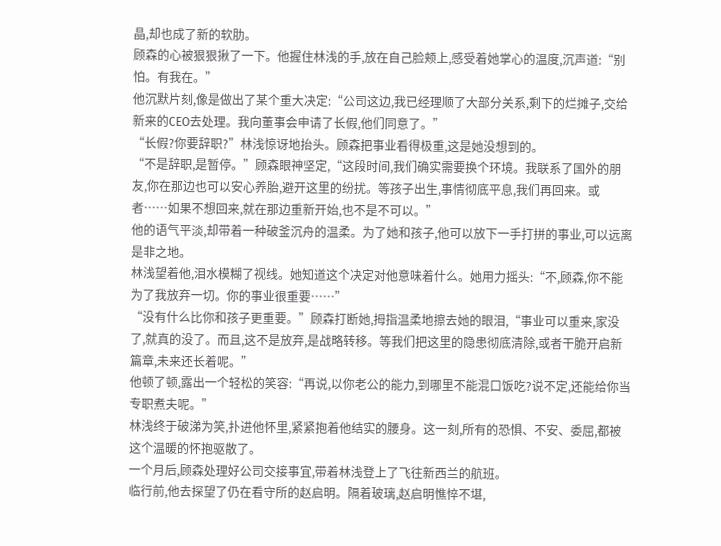晶,却也成了新的软肋。
顾森的心被狠狠揪了一下。他握住林浅的手,放在自己脸颊上,感受着她掌心的温度,沉声道:“别怕。有我在。”
他沉默片刻,像是做出了某个重大决定:“公司这边,我已经理顺了大部分关系,剩下的烂摊子,交给新来的CEO去处理。我向董事会申请了长假,他们同意了。”
“长假?你要辞职?”林浅惊讶地抬头。顾森把事业看得极重,这是她没想到的。
“不是辞职,是暂停。”顾森眼神坚定,“这段时间,我们确实需要换个环境。我联系了国外的朋友,你在那边也可以安心养胎,避开这里的纷扰。等孩子出生,事情彻底平息,我们再回来。或者……如果不想回来,就在那边重新开始,也不是不可以。”
他的语气平淡,却带着一种破釜沉舟的温柔。为了她和孩子,他可以放下一手打拼的事业,可以远离是非之地。
林浅望着他,泪水模糊了视线。她知道这个决定对他意味着什么。她用力摇头:“不,顾森,你不能为了我放弃一切。你的事业很重要……”
“没有什么比你和孩子更重要。”顾森打断她,拇指温柔地擦去她的眼泪,“事业可以重来,家没了,就真的没了。而且,这不是放弃,是战略转移。等我们把这里的隐患彻底清除,或者干脆开启新篇章,未来还长着呢。”
他顿了顿,露出一个轻松的笑容:“再说,以你老公的能力,到哪里不能混口饭吃?说不定,还能给你当专职煮夫呢。”
林浅终于破涕为笑,扑进他怀里,紧紧抱着他结实的腰身。这一刻,所有的恐惧、不安、委屈,都被这个温暖的怀抱驱散了。
一个月后,顾森处理好公司交接事宜,带着林浅登上了飞往新西兰的航班。
临行前,他去探望了仍在看守所的赵启明。隔着玻璃,赵启明憔悴不堪,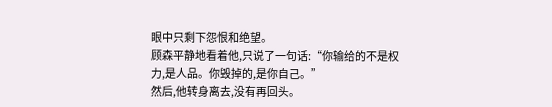眼中只剩下怨恨和绝望。
顾森平静地看着他,只说了一句话:“你输给的不是权力,是人品。你毁掉的,是你自己。”
然后,他转身离去,没有再回头。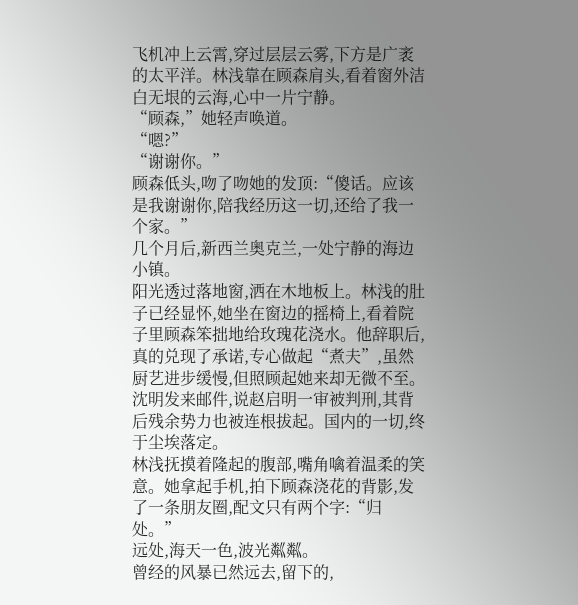飞机冲上云霄,穿过层层云雾,下方是广袤的太平洋。林浅靠在顾森肩头,看着窗外洁白无垠的云海,心中一片宁静。
“顾森,”她轻声唤道。
“嗯?”
“谢谢你。”
顾森低头,吻了吻她的发顶:“傻话。应该是我谢谢你,陪我经历这一切,还给了我一个家。”
几个月后,新西兰奥克兰,一处宁静的海边小镇。
阳光透过落地窗,洒在木地板上。林浅的肚子已经显怀,她坐在窗边的摇椅上,看着院子里顾森笨拙地给玫瑰花浇水。他辞职后,真的兑现了承诺,专心做起“煮夫”,虽然厨艺进步缓慢,但照顾起她来却无微不至。
沈明发来邮件,说赵启明一审被判刑,其背后残余势力也被连根拔起。国内的一切,终于尘埃落定。
林浅抚摸着隆起的腹部,嘴角噙着温柔的笑意。她拿起手机,拍下顾森浇花的背影,发了一条朋友圈,配文只有两个字:“归处。”
远处,海天一色,波光粼粼。
曾经的风暴已然远去,留下的,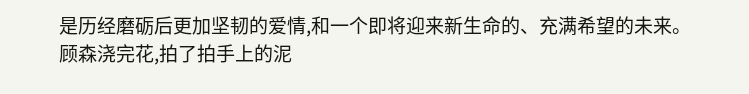是历经磨砺后更加坚韧的爱情,和一个即将迎来新生命的、充满希望的未来。
顾森浇完花,拍了拍手上的泥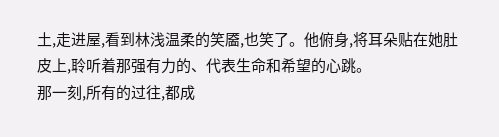土,走进屋,看到林浅温柔的笑靥,也笑了。他俯身,将耳朵贴在她肚皮上,聆听着那强有力的、代表生命和希望的心跳。
那一刻,所有的过往,都成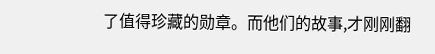了值得珍藏的勋章。而他们的故事,才刚刚翻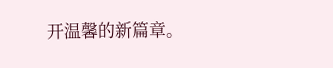开温馨的新篇章。